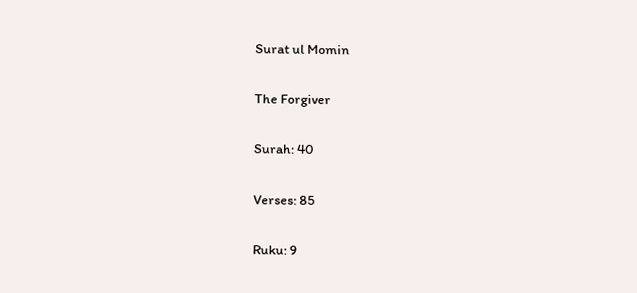Surat ul Momin

The Forgiver

Surah: 40

Verses: 85

Ruku: 9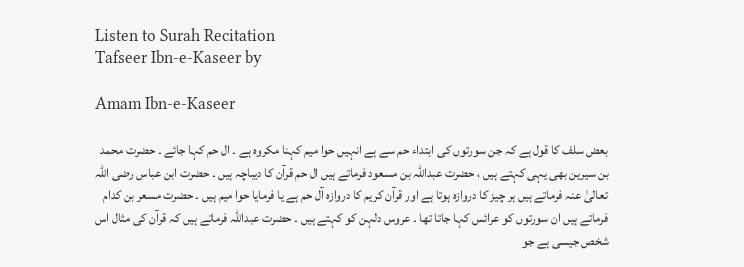Listen to Surah Recitation
Tafseer Ibn-e-Kaseer by

Amam Ibn-e-Kaseer

بعض سلف کا قول ہے کہ جن سورتوں کی ابتداء حم سے ہے انہیں حوا میم کہنا مکروہ ہے ۔ ال حم کہا جائے ۔ حضرت محمد بن سیرین بھی یہی کہتے ہیں ، حضرت عبداللہ بن مسعود فرماتے ہیں ال حم قرآن کا دیباچہ ہیں ۔ حضرت ابن عباس رضی اللہ تعالیٰ عنہ فرماتے ہیں ہر چیز کا دروازہ ہوتا ہے اور قرآن کریم کا دروازہ آل حم ہے یا فرمایا حوا میم ہیں ۔ حضرت مسعر بن کدام فرماتے ہیں ان سورتوں کو عرائس کہا جاتا تھا ۔ عروس دلہن کو کہتے ہیں ۔ حضرت عبداللہ فرماتے ہیں کہ قرآن کی مثال اس شخص جیسی ہے جو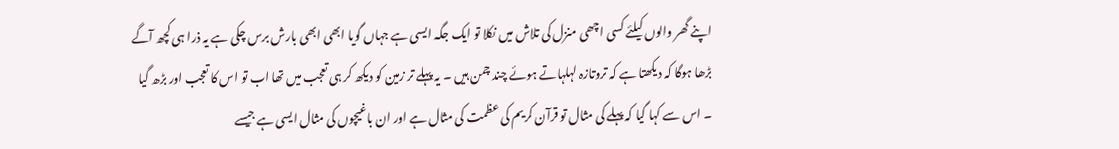اپنے گھر والوں کیلئے کسی اچھی منزل کی تلاش میں نکلا تو ایک جگہ ایسی ہے جہاں گویا ابھی ابھی بارش برس چکی ہے یہ ذرا ہی کچھ آگے بڑھا ہوگا کہ دیکھتا ہے کہ تروتازہ لہلہاتے ہوئے چند چمن ہیں ۔ یہ پہلے تر زمین کو دیکھ کر ہی تعجب میں تھا اب تو اس کا تعجب اور بڑھ گیا ۔ اس سے کہا گیا کہ پہلے کی مثال تو قرآن کریم کی عظمت کی مثال ہے اور ان باغیچوں کی مثال ایسی ہے جیسے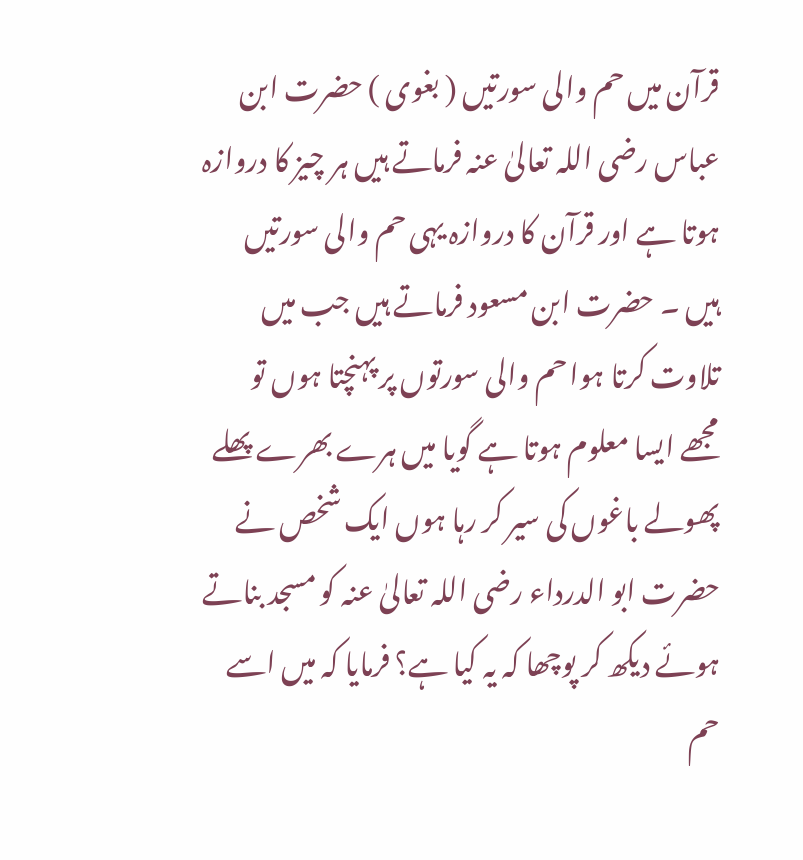قرآن میں حم والی سورتیں ( بغوی ) حضرت ابن عباس رضی اللہ تعالیٰ عنہ فرماتے ہیں ہر چیز کا دروازہ ہوتا ہے اور قرآن کا دروازہ یہی حم والی سورتیں ہیں ۔ حضرت ابن مسعود فرماتے ہیں جب میں تلاوت کرتا ہوا حم والی سورتوں پر پہنچتا ہوں تو مجھے ایسا معلوم ہوتا ہے گویا میں ہرے بھرے پھلے پھولے باغوں کی سیر کر رہا ہوں ایک شخص نے حضرت ابو الدرداء رضی اللہ تعالیٰ عنہ کو مسجد بناتے ہوئے دیکھ کر پوچھا کہ یہ کیا ہے؟ فرمایا کہ میں اسے حم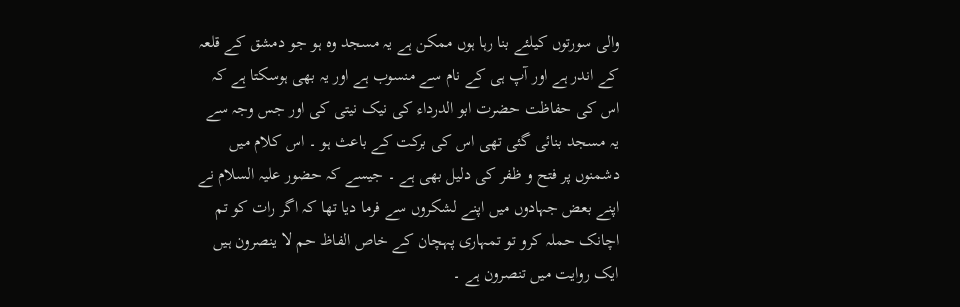والی سورتوں کیلئے بنا رہا ہوں ممکن ہے یہ مسجد وہ ہو جو دمشق کے قلعہ کے اندر ہے اور آپ ہی کے نام سے منسوب ہے اور یہ بھی ہوسکتا ہے کہ اس کی حفاظت حضرت ابو الدرداء کی نیک نیتی کی اور جس وجہ سے یہ مسجد بنائی گئی تھی اس کی برکت کے باعث ہو ۔ اس کلام میں دشمنوں پر فتح و ظفر کی دلیل بھی ہے ۔ جیسے کہ حضور علیہ السلام نے اپنے بعض جہادوں میں اپنے لشکروں سے فرما دیا تھا کہ اگر رات کو تم اچانک حملہ کرو تو تمہاری پہچان کے خاص الفاظ حم لا ینصرون ہیں ایک روایت میں تنصرون ہے ۔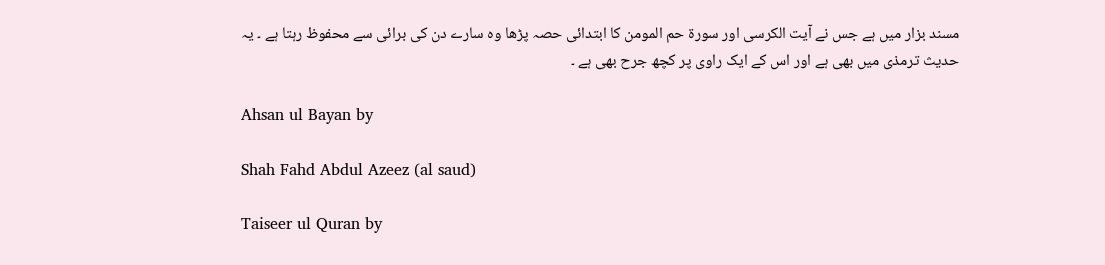مسند بزار میں ہے جس نے آیت الکرسی اور سورۃ حم المومن کا ابتدائی حصہ پڑھا وہ سارے دن کی برائی سے محفوظ رہتا ہے ۔ یہ حدیث ترمذی میں بھی ہے اور اس کے ایک راوی پر کچھ جرح بھی ہے ۔

Ahsan ul Bayan by

Shah Fahd Abdul Azeez (al saud)

Taiseer ul Quran by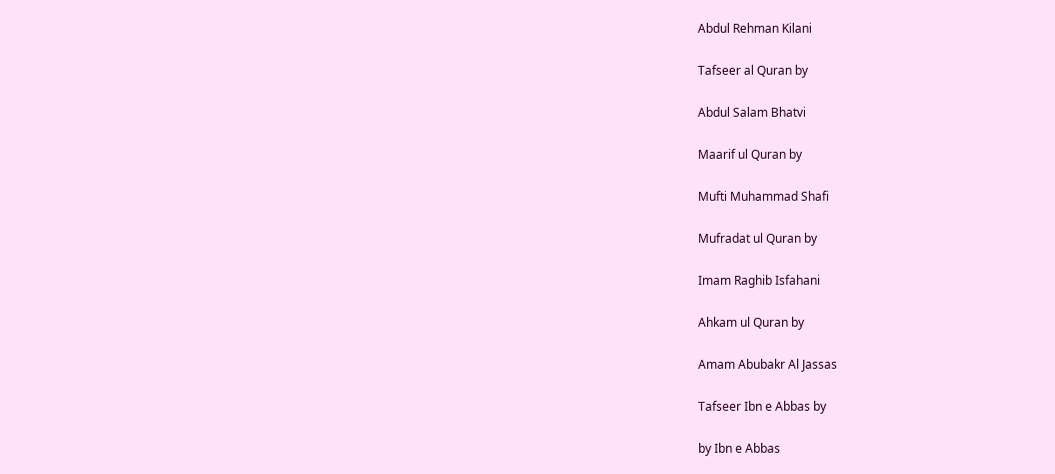Abdul Rehman Kilani

Tafseer al Quran by

Abdul Salam Bhatvi

Maarif ul Quran by

Mufti Muhammad Shafi

Mufradat ul Quran by

Imam Raghib Isfahani

Ahkam ul Quran by

Amam Abubakr Al Jassas

Tafseer Ibn e Abbas by

by Ibn e Abbas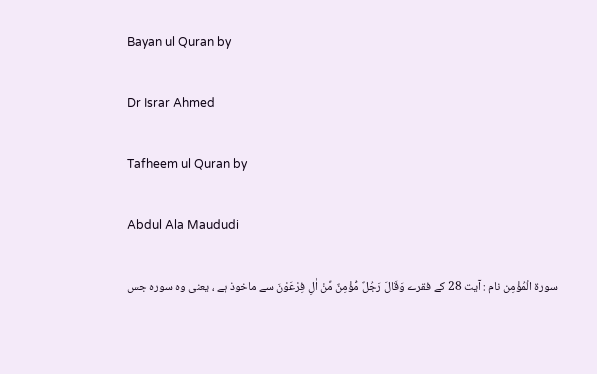Bayan ul Quran by

Dr Israr Ahmed

Tafheem ul Quran by

Abdul Ala Maududi

سورة الْمُؤْمِن نام : آیت 28 کے فقرے وَقَالَ رَجُلٌ مُّؤْمِنٌ مِّنْ اٰلِ فِرْعَوْنَ سے ماخوذ ہے ، یعنی وہ سورہ جس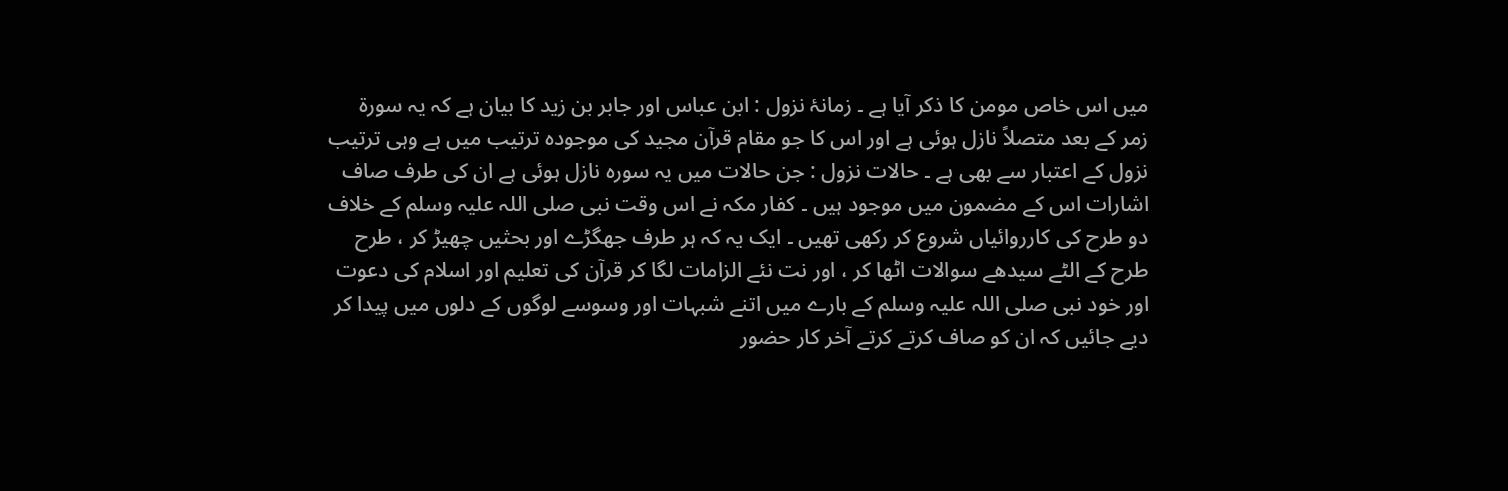میں اس خاص مومن کا ذکر آیا ہے ۔ زمانۂ نزول : ابن عباس اور جابر بن زید کا بیان ہے کہ یہ سورۃ زمر کے بعد متصلاً نازل ہوئی ہے اور اس کا جو مقام قرآن مجید کی موجودہ ترتیب میں ہے وہی ترتیب نزول کے اعتبار سے بھی ہے ۔ حالات نزول : جن حالات میں یہ سورہ نازل ہوئی ہے ان کی طرف صاف اشارات اس کے مضمون میں موجود ہیں ۔ کفار مکہ نے اس وقت نبی صلی اللہ علیہ وسلم کے خلاف دو طرح کی کارروائیاں شروع کر رکھی تھیں ۔ ایک یہ کہ ہر طرف جھگڑے اور بحثیں چھیڑ کر ، طرح طرح کے الٹے سیدھے سوالات اٹھا کر ، اور نت نئے الزامات لگا کر قرآن کی تعلیم اور اسلام کی دعوت اور خود نبی صلی اللہ علیہ وسلم کے بارے میں اتنے شبہات اور وسوسے لوگوں کے دلوں میں پیدا کر دیے جائیں کہ ان کو صاف کرتے کرتے آخر کار حضور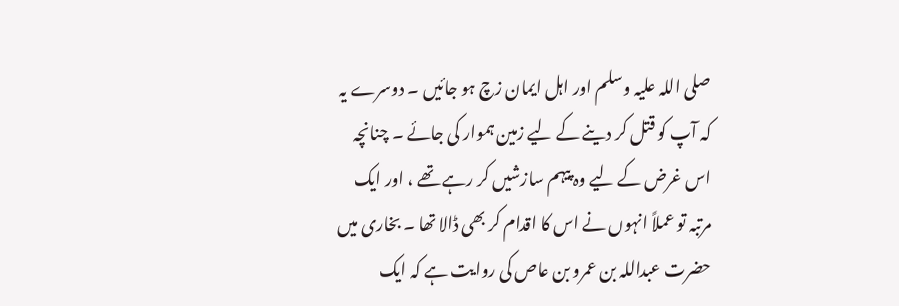صلی اللہ علیہ وسلم اور اہل ایمان زچ ہو جائیں ۔ دوسرے یہ کہ آپ کو قتل کر دینے کے لیے زمین ہموار کی جائے ۔ چنانچہ اس غرض کے لیے وہ پیہم سازشیں کر رہے تھے ، اور ایک مرتبہ تو عملاً انہوں نے اس کا اقدام کر بھی ڈالا تھا ۔ بخاری میں حضرت عبداللہ بن عمرو بن عاص کی روایت ہے کہ ایک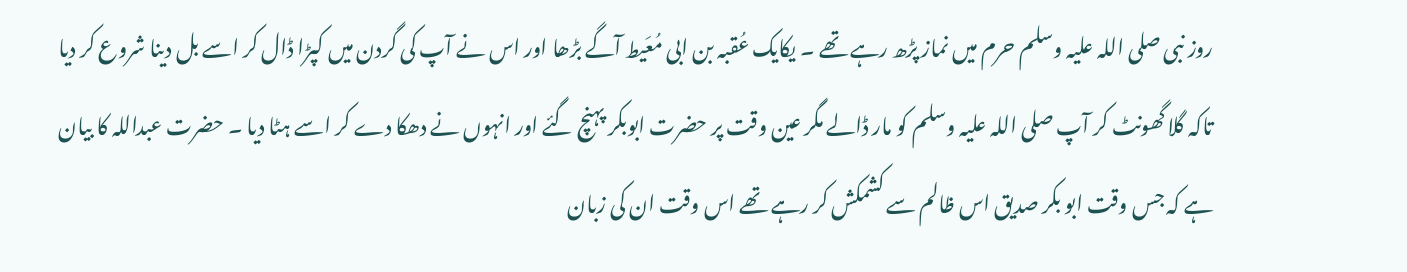روز نبی صلی اللہ علیہ وسلم حرم میں نماز پڑھ رہے تھے ۔ یکایک عُقبہ بن ابی مُعَیط آگے بڑھا اور اس نے آپ کی گردن میں کپڑا ڈال کر اسے بل دینا شروع کر دیا تاکہ گلا گھونٹ کر آپ صلی اللہ علیہ وسلم کو مار ڈالے مگر عین وقت پر حضرت ابوبکر پہنچ گئے اور انہوں نے دھکا دے کر اسے ہٹا دیا ۔ حضرت عبداللہ کا بیان ہے کہ جس وقت ابو بکر صدیق اس ظالم سے کشمکش کر رہے تھے اس وقت ان کی زبان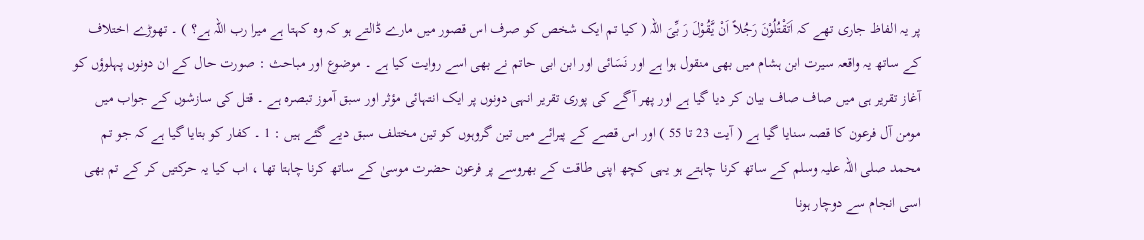پر یہ الفاظ جاری تھے کہ اَتَقْتُلُوْنَ رَجُلاً اَنْ یَّقُوْلَ رَ بِّیَ اللہ ( کیا تم ایک شخص کو صرف اس قصور میں مارے ڈالتے ہو کہ وہ کہتا ہے میرا رب اللہ ہے؟ ) ۔ تھوڑے اختلاف کے ساتھ یہ واقعہ سیرت ابن ہشام میں بھی منقول ہوا ہے اور نَسَائی اور ابن ابی حاتم نے بھی اسے روایت کیا ہے ۔ موضوع اور مباحث : صورت حال کے ان دونوں پہلوؤں کو آغاز تقریر ہی میں صاف صاف بیان کر دیا گیا ہے اور پھر آگے کی پوری تقریر انہی دونوں پر ایک انتہائی مؤثر اور سبق آموز تبصرہ ہے ۔ قتل کی سازشوں کے جواب میں مومن آل فرعون کا قصہ سنایا گیا ہے ( آیت 23 تا 55 ) اور اس قصے کے پیرائے میں تین گروہوں کو تین مختلف سبق دیے گئے ہیں : 1 ۔ کفار کو بتایا گیا ہے کہ جو تم محمد صلی اللہ علیہ وسلم کے ساتھ کرنا چاہتے ہو یہی کچھ اپنی طاقت کے بھروسے پر فرعون حضرت موسیٰ کے ساتھ کرنا چاہتا تھا ، اب کیا یہ حرکتیں کر کے تم بھی اسی انجام سے دوچار ہونا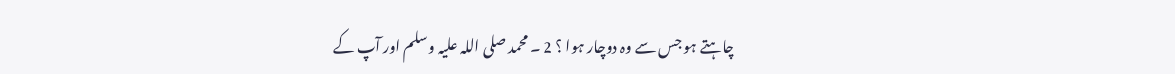چاہتے ہو جس سے وہ دوچار ہوا ؟ 2 ۔ محمد صلی اللہ علیہ وسلم اور آپ کے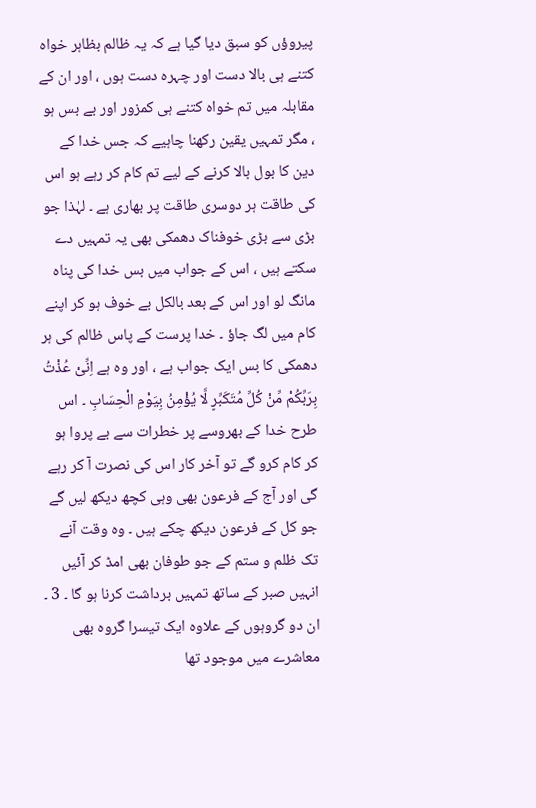پیروؤں کو سبق دیا گیا ہے کہ یہ ظالم بظاہر خواہ کتنے ہی بالا دست اور چہرہ دست ہوں ، اور ان کے مقابلہ میں تم خواہ کتنے ہی کمزور اور بے بس ہو ، مگر تمہیں یقین رکھنا چاہیے کہ جس خدا کے دین کا بول بالا کرنے کے لیے تم کام کر رہے ہو اس کی طاقت ہر دوسری طاقت پر بھاری ہے ۔ لہٰذا جو بڑی سے بڑی خوفناک دھمکی بھی یہ تمہیں دے سکتے ہیں ، اس کے جواب میں بس خدا کی پناہ مانگ لو اور اس کے بعد بالکل بے خوف ہو کر اپنے کام میں لگ جاؤ ۔ خدا پرست کے پاس ظالم کی ہر دھمکی کا بس ایک جواب ہے ، اور وہ ہے اِنِّیْ عُذْتُ بِرَبِّکُمْ مِّنْ کُلِّ مُتَکَبِّرٍ لَّا یُؤْمِنُ بِیَوْمِ الْحِسَابِ ۔ اس طرح خدا کے بھروسے پر خطرات سے بے پروا ہو کر کام کرو گے تو آخر کار اس کی نصرت آ کر رہے گی اور آج کے فرعون بھی وہی کچھ دیکھ لیں گے جو کل کے فرعون دیکھ چکے ہیں ۔ وہ وقت آنے تک ظلم و ستم کے جو طوفان بھی امڈ کر آئیں انہیں صبر کے ساتھ تمہیں برداشت کرنا ہو گا ۔ 3 ۔ ان دو گروہوں کے علاوہ ایک تیسرا گروہ بھی معاشرے میں موجود تھا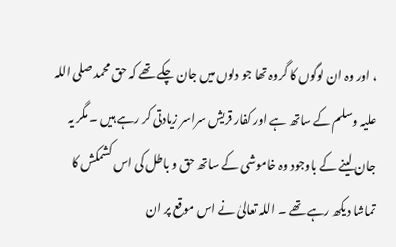، اور وہ ان لوگوں کا گروہ تھا جو دلوں میں جان چکے تھے کہ حق محمد صلی اللہ علیہ وسلم کے ساتھ ہے اور کفار قریش سراسر زیادتی کر رہے ہیں ۔ مگر یہ جان لینے کے باوجود وہ خاموشی کے ساتھ حق و باطل کی اس کشمکش کا تماشا دیکھ رہے تھے ۔ اللہ تعالیٰ نے اس موقع پر ان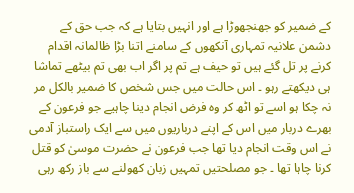کے ضمیر کو جھنجھوڑا ہے اور انہیں بتایا ہے کہ جب حق کے دشمن علانیہ تمہاری آنکھوں کے سامنے اتنا بڑا ظالمانہ اقدام کرنے پر تل گئے ہیں تو حیف ہے تم پر اگر اب بھی تم بیٹھے تماشا ہی دیکھتے رہو ۔ اس حالت میں جس شخص کا ضمیر بالکل مر نہ چکا ہو اسے تو اٹھ کر وہ فرض انجام دینا چاہیے جو فرعون کے بھرے دربار میں اس کے اپنے درباریوں میں سے ایک راستباز آدمی نے اس وقت انجام دیا تھا جب فرعون نے حضرت موسیٰ کو قتل کرنا چاہا تھا ۔ جو مصلحتیں تمہیں زبان کھولنے سے باز رکھ رہی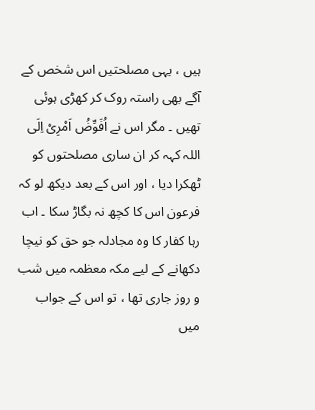ہیں ، یہی مصلحتیں اس شخص کے آگے بھی راستہ روک کر کھڑی ہوئی تھیں ۔ مگر اس نے اُفَوِّضُ اَمْرِیْ اِلَی اللہ کہہ کر ان ساری مصلحتوں کو ٹھکرا دیا ، اور اس کے بعد دیکھ لو کہ فرعون اس کا کچھ نہ بگاڑ سکا ۔ اب رہا کفار کا وہ مجادلہ جو حق کو نیچا دکھانے کے لیے مکہ معظمہ میں شب و روز جاری تھا ، تو اس کے جواب میں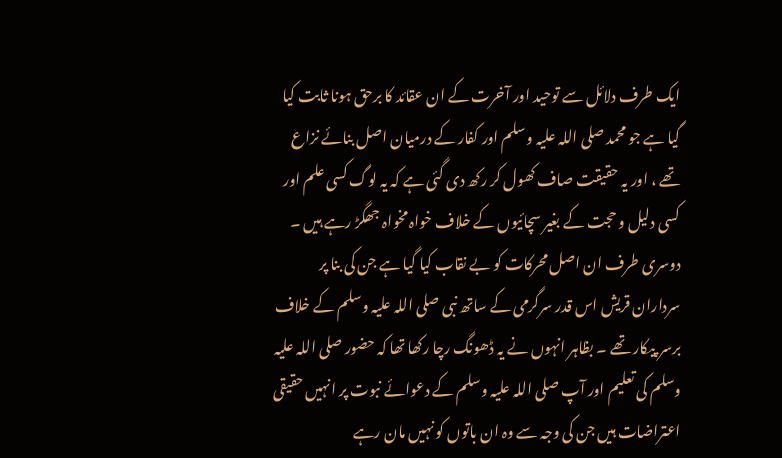ایک طرف دلائل سے توحید اور آخرت کے ان عقائد کا برحق ہونا ثابت کیا گیا ہے جو محمد صلی اللہ علیہ وسلم اور کفار کے درمیان اصل بنائے نزاع تھے ، اور یہ حقیقت صاف کھول کر رکھ دی گئی ہے کہ یہ لوگ کسی علم اور کسی دلیل و حجت کے بغیر سچائیوں کے خلاف خواہ مخواہ جھگڑ رہے ہیں ۔ دوسری طرف ان اصل محرکات کو بے نقاب کیا گیا ہے جن کی بنا پر سرداران قریش اس قدر سرگرمی کے ساتھ نبی صلی اللہ علیہ وسلم کے خلاف برسر پیکار تھے ۔ بظاہر انہوں نے یہ ڈھونگ رچا رکھا تھا کہ حضور صلی اللہ علیہ وسلم کی تعلیم اور آپ صلی اللہ علیہ وسلم کے دعوائے نبوت پر انہیں حقیقی اعتراضات ہیں جن کی وجہ سے وہ ان باتوں کو نہیں مان رہے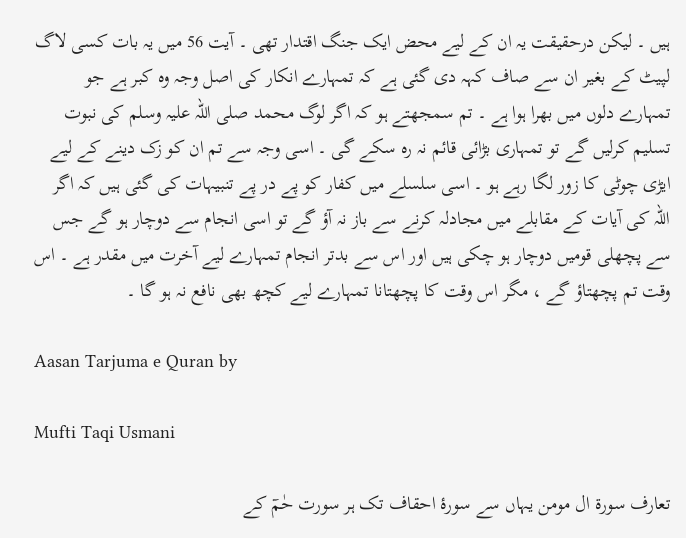ہیں ۔ لیکن درحقیقت یہ ان کے لیے محض ایک جنگ اقتدار تھی ۔ آیت 56 میں یہ بات کسی لاگ لپیٹ کے بغیر ان سے صاف کہہ دی گئی ہے کہ تمہارے انکار کی اصل وجہ وہ کبر ہے جو تمہارے دلوں میں بھرا ہوا ہے ۔ تم سمجھتے ہو کہ اگر لوگ محمد صلی اللہ علیہ وسلم کی نبوت تسلیم کرلیں گے تو تمہاری بڑائی قائم نہ رہ سکے گی ۔ اسی وجہ سے تم ان کو زک دینے کے لیے ایڑی چوٹی کا زور لگا رہے ہو ۔ اسی سلسلے میں کفار کو پے در پے تنبیہات کی گئی ہیں کہ اگر اللہ کی آیات کے مقابلے میں مجادلہ کرنے سے باز نہ آؤ گے تو اسی انجام سے دوچار ہو گے جس سے پچھلی قومیں دوچار ہو چکی ہیں اور اس سے بدتر انجام تمہارے لیے آخرت میں مقدر ہے ۔ اس وقت تم پچھتاؤ گے ، مگر اس وقت کا پچھتانا تمہارے لیے کچھ بھی نافع نہ ہو گا ۔

Aasan Tarjuma e Quran by

Mufti Taqi Usmani

تعارف سورۃ ال مومن یہاں سے سورۂ احقاف تک ہر سورت حٰمٓ کے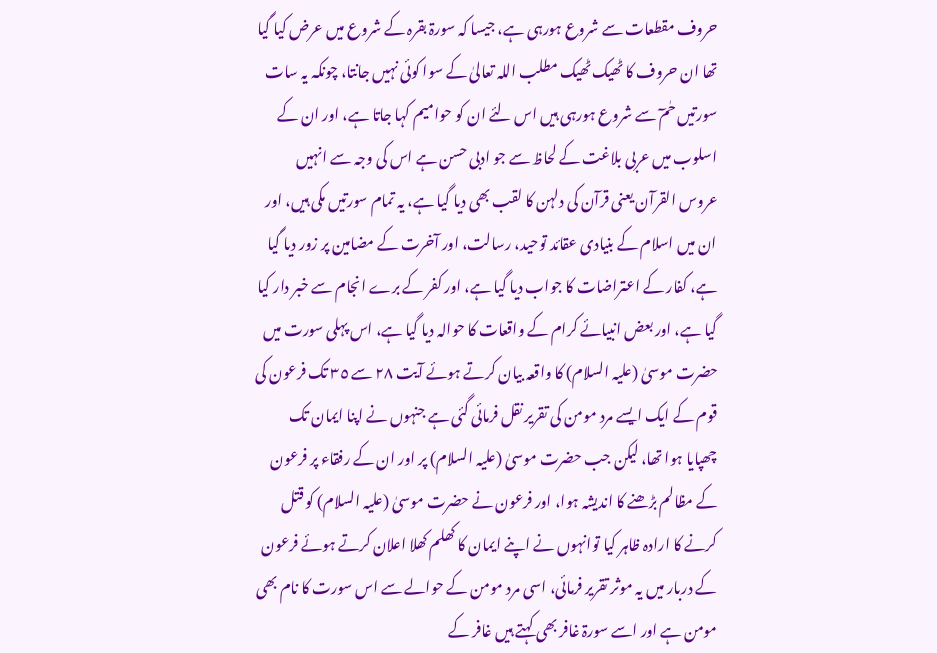حروف مقطعات سے شروع ہورہی ہے، جیسا کہ سورۃ بقرہ کے شروع میں عرض کیا گیا تھا ان حروف کا ٹھیک ٹھیک مطلب اللہ تعالیٰ کے سوا کوئی نہیں جانتا، چونکہ یہ سات سورتیں حٰمٓ سے شروع ہورہی ہیں اس لئے ان کو حوامیم کہا جاتا ہے، اور ان کے اسلوب میں عربی بلاغت کے لحاظ سے جو ادبی حسن ہے اس کی وجہ سے انہیں عروس القرآن یعنی قرآن کی دلہن کا لقب بھی دیا گیا ہے، یہ تمام سورتیں مکی ہیں، اور ان میں اسلام کے بنیادی عقائد توحید، رسالت، اور آخرت کے مضامین پر زور دیا گیا ہے، کفار کے اعتراضات کا جواب دیا گیا ہے، اور کفر کے برے انجام سے خبر دار کیا گیا ہے، اور بعض انبیائے کرام کے واقعات کا حوالہ دیا گیا ہے، اس پہلی سورت میں حضرت موسیٰ (علیہ السلام) کا واقعہ بیان کرتے ہوئے آیت ٢٨ سے ٣٥ تک فرعون کی قوم کے ایک ایسے مرد مومن کی تقریر نقل فرمائی گئی ہے جنہوں نے اپنا ایمان تک چھپایا ہوا تھا، لیکن جب حضرت موسیٰ (علیہ السلام) پر اور ان کے رفقاء پر فرعون کے مظالم بڑھنے کا اندیشہ ہوا، اور فرعون نے حضرت موسیٰ (علیہ السلام) کو قتل کرنے کا ارادہ ظاہر کیا توانہوں نے اپنے ایمان کا کھلم کھلا اعلان کرتے ہوئے فرعون کے دربار میں یہ موثر تقریر فرمائی، اسی مرد مومن کے حوالے سے اس سورت کا نام بھی مومن ہے اور اسے سورۃ غافر بھی کہتے ہیں غافر کے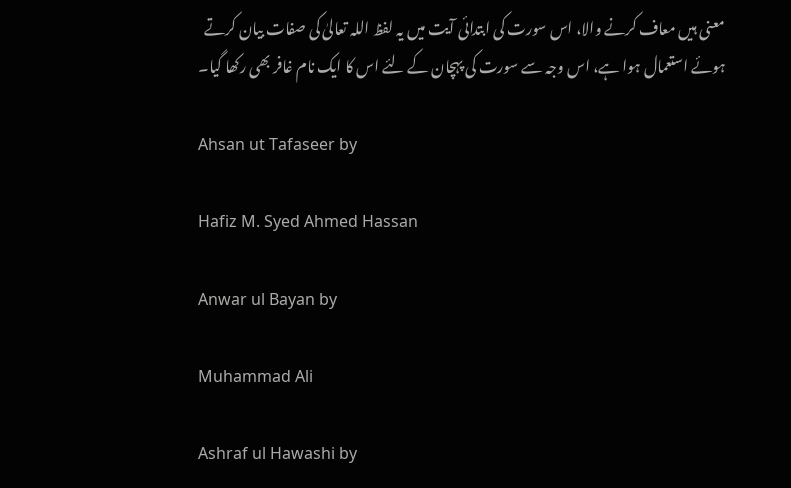معنی ہیں معاف کرنے والا، اس سورت کی ابتدائی آیت میں یہ لفظ اللہ تعالیٰ کی صفات بیان کرتے ہوئے استعمال ہوا ہے، اس وجہ سے سورت کی پہچان کے لئے اس کا ایک نام غافر بھی رکھا گیا۔

Ahsan ut Tafaseer by

Hafiz M. Syed Ahmed Hassan

Anwar ul Bayan by

Muhammad Ali

Ashraf ul Hawashi by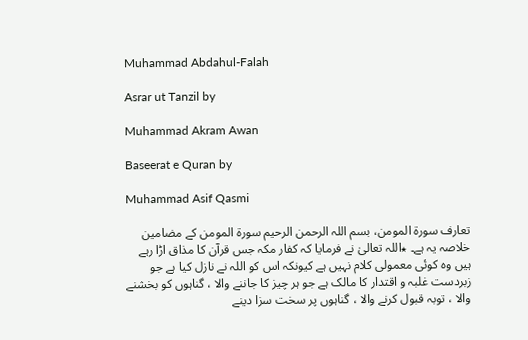Muhammad Abdahul-Falah

Asrar ut Tanzil by

Muhammad Akram Awan

Baseerat e Quran by

Muhammad Asif Qasmi

تعارف سورة المومن، بسم اللہ الرحمن الرحیم سورۃ المومن کے مضامین خلاصہ یہ ہے۔ ٭اللہ تعالیٰ نے فرمایا کہ کفار مکہ جس قرآن کا مذاق اڑا رہے ہیں وہ کوئی معمولی کلام نہیں ہے کیونکہ اس کو اللہ نے نازل کیا ہے جو زبردست غلبہ و اقتدار کا مالک ہے جو ہر چیز کا جاننے والا ، گناہوں کو بخشنے والا ، توبہ قبول کرنے والا ، گناہوں پر سخت سزا دینے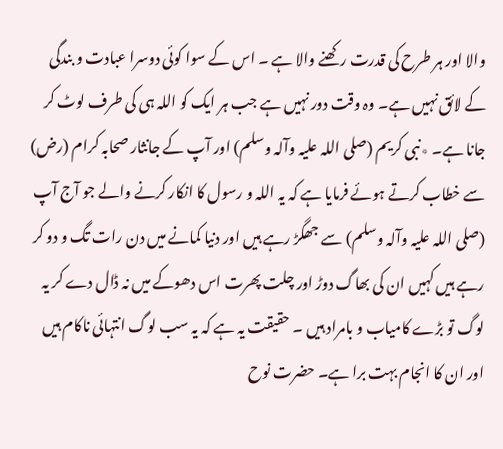والا اور ہر طرح کی قدرت رکھنے والا ہے ۔ اس کے سوا کوئی دوسرا عبادت و بندگی کے لائق نہیں ہے۔ وہ وقت دور نہیں ہے جب ہر ایک کو اللہ ہی کی طرف لوٹ کر جانا ہے۔ ٭نبی کریم (صلی اللہ علیہ وآلہ وسلم) اور آپ کے جانثار صحابہ کرام (رض) سے خطاب کرتے ہوئے فرمایا ہے کہ یہ اللہ و رسول کا انکار کرنے والے جو آج آپ (صلی اللہ علیہ وآلہ وسلم) سے جھگڑ رہے ہیں اور دنیا کمانے میں دن رات تگ و دو کر رہے ہیں کہیں ان کی بھاگ دوڑ اور چلت پھرت اس دھوکے میں نہ ڈال دے کر یہ لوگ تو بڑے کامیاب و بامراد ہیں ۔ حقیقت یہ ہے کہ یہ سب لوگ انتہائی ناکام ہیں اور ان کا انجام بہت برا ہے۔ حضرت نوح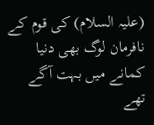(علیہ السلام) کی قوم کے نافرمان لوگ بھی دنیا کمانے میں بہت آگے تھے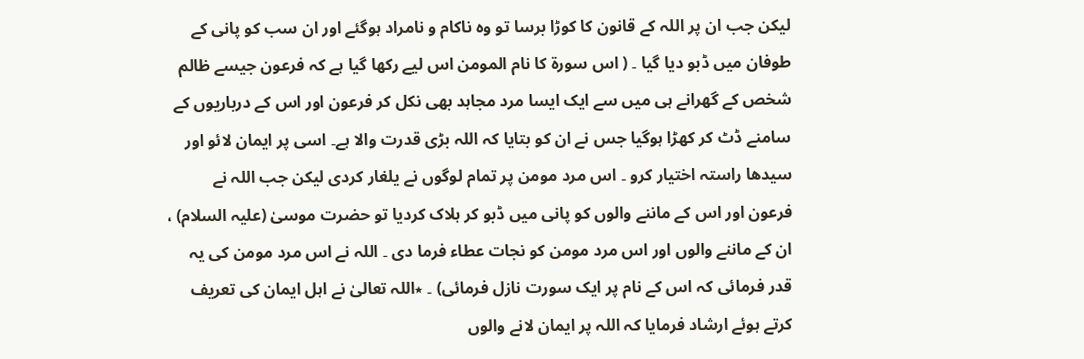لیکن جب ان پر اللہ کے قانون کا کوڑا برسا تو وہ ناکام و نامراد ہوگئے اور ان سب کو پانی کے طوفان میں ڈبو دیا گیا ۔ ( اس سورة کا نام المومن اس لیے رکھا گیا ہے کہ فرعون جیسے ظالم شخص کے گھرانے ہی میں سے ایک ایسا مرد مجاہد بھی نکل کر فرعون اور اس کے درباریوں کے سامنے ڈٹ کر کھڑا ہوگیا جس نے ان کو بتایا کہ اللہ بڑی قدرت والا ہے۔ اسی پر ایمان لائو اور سیدھا راستہ اختیار کرو ۔ اس مرد مومن پر تمام لوگوں نے یلغار کردی لیکن جب اللہ نے فرعون اور اس کے ماننے والوں کو پانی میں ڈبو کر ہلاک کردیا تو حضرت موسیٰ (علیہ السلام) ، ان کے ماننے والوں اور اس مرد مومن کو نجات عطاء فرما دی ۔ اللہ نے اس مرد مومن کی یہ قدر فرمائی کہ اس کے نام پر ایک سورت نازل فرمائی) ۔ ٭اللہ تعالیٰ نے اہل ایمان کی تعریف کرتے ہوئے ارشاد فرمایا کہ اللہ پر ایمان لانے والوں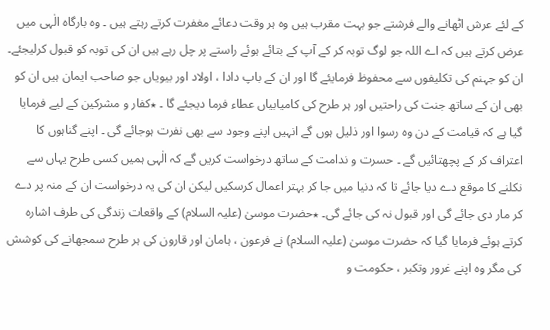کے لئے عرش اٹھانے والے فرشتے جو بہت مقرب ہیں وہ ہر وقت دعائے مغفرت کرتے رہتے ہیں ۔ وہ بارگاہ الٰہی میں عرض کرتے ہیں کہ اے اللہ جو لوگ توبہ کر کے آپ کے بتائے ہوئے راستے پر چل رہے ہیں ان کی توبہ کو قبول کرلیجئے۔ ان کو جہنم کی تکلیفوں سے محفوظ فرمایئے گا اور ان کے باپ دادا ، اولاد اور بیویاں جو صاحب ایمان ہیں ان کو بھی ان کے ساتھ جنت کی راحتیں اور ہر طرح کی کامیابیاں عطاء فرما دیجئے گا ۔ ٭کفار و مشرکین کے لیے فرمایا گیا ہے کہ قیامت کے دن وہ رسوا اور ذلیل ہوں گے انہیں اپنے وجود سے بھی نفرت ہوجائے گی ۔ اپنے گناہوں کا اعتراف کر کے پچھتائیں گے ۔ حسرت و ندامت کے ساتھ درخواست کریں گے کہ الٰہی ہمیں کسی طرح یہاں سے نکلنے کا موقع دے دیا جائے تا کہ دنیا میں جا کر بہتر اعمال کرسکیں لیکن ان کی یہ درخواست ان کے منہ پر دے کر مار دی جائے گی اور قبول نہ کی جائے گی۔ ٭حضرت موسیٰ (علیہ السلام) کے واقعات زندگی کی طرف اشارہ کرتے ہوئے فرمایا گیا کہ حضرت موسیٰ (علیہ السلام) نے فرعون ، ہامان اور قارون کی ہر طرح سمجھانے کی کوشش کی مگر وہ اپنے غرور وتکبر ، حکومت و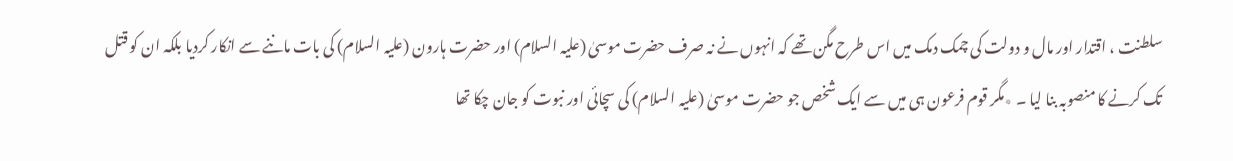سلطنت ، اقتدار اور مال و دولت کی چمک دمک میں اس طرح مگن تھے کہ انہوں نے نہ صرف حضرت موسیٰ (علیہ السلام) اور حضرت ہارون (علیہ السلام) کی بات ماننے سے انکار کردیا بلکہ ان کو قتل تک کرنے کا منصوبہ بنا لیا ۔ ٭مگر قوم فرعون ہی میں سے ایک شخص جو حضرت موسیٰ (علیہ السلام) کی سچائی اور نبوت کو جان چکا تھا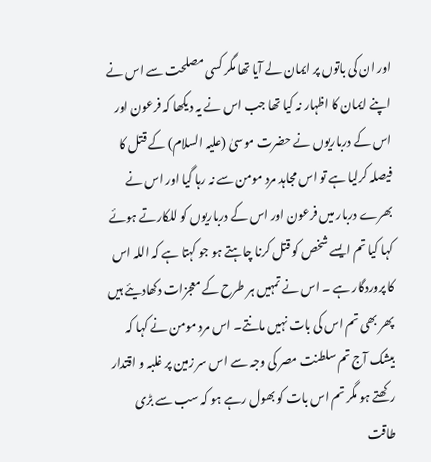اور ان کی باتوں پر ایمان لے آیا تھا مگر کسی مصلحت سے اس نے اپنے ایمان کا اظہار نہ کیا تھا جب اس نے یہ دیکھا کہ فرعون اور اس کے درباریوں نے حضرت موسیٰ (علیہ السلام) کے قتل کا فیصلہ کرلیا ہے تو اس مجاہد مرد مومن سے نہ رہا گیا اور اس نے بھرے دربار میں فرعون اور اس کے درباریوں کو للکارتے ہوئے کہا کیا تم ایسے شخص کو قتل کرنا چاہتے ہو جو کہتا ہے کہ اللہ اس کا پروردگار ہے ۔ اس نے تمہیں ہر طرح کے معجزات دکھادیئے ہیں پھر بھی تم اس کی بات نہیں مانتے۔ اس مرد مومن نے کہا کہ بیشک آج تم سلطنت مصر کی وجہ سے اس سر زمین پر غلبہ و اقتدار رکھتے ہو مگر تم اس بات کو بھول رہے ہو کہ سب سے بڑی طاقت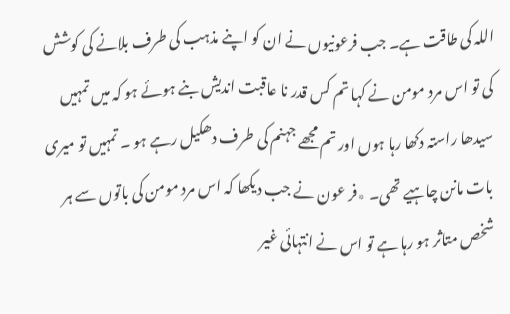اللہ کی طاقت ہے۔ جب فرعونیوں نے ان کو اپنے مذہب کی طرف بلانے کی کوشش کی تو اس مرد مومن نے کہا تم کس قدر نا عاقبت اندیش بنے ہوئے ہو کہ میں تمہیں سیدھا راستہ دکھا رہا ہوں اور تم مجھے جہنم کی طرف دھکیل رہے ہو ۔ تمہیں تو میری بات مانن چاہیے تھی۔ ٭فر عون نے جب دیکھا کہ اس مرد مومن کی باتوں سے ہر شخص متاثر ہو رہا ہے تو اس نے انتہائی غیر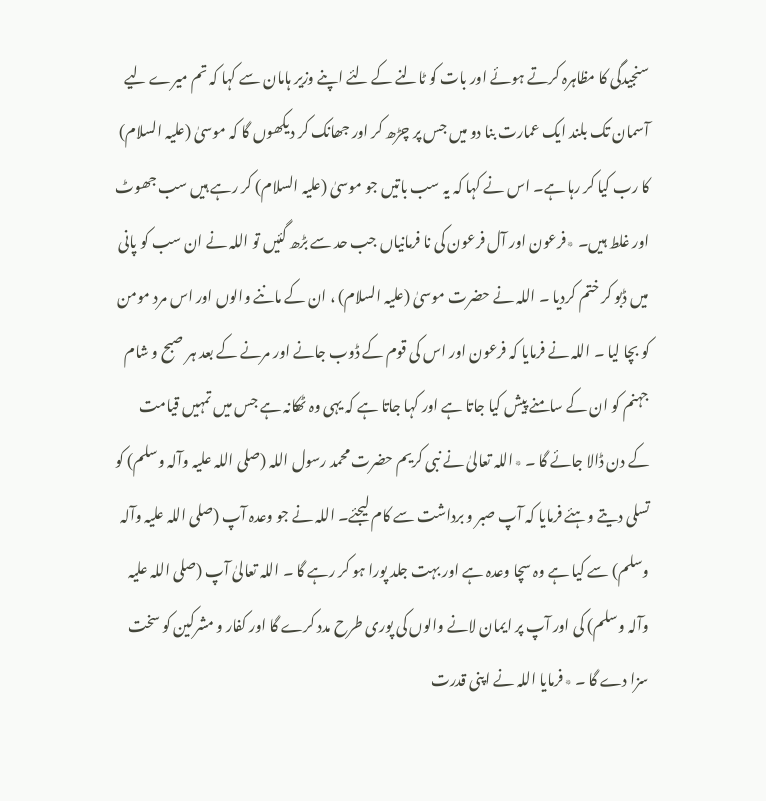سنجیدگی کا مظاہرہ کرتے ہوئے اور بات کو ٹالنے کے لئے اپنے وزیر ہامان سے کہا کہ تم میرے لیے آسمان تک بلند ایک عمارت بنا دو میں جس پر چڑھ کر اور جھانک کر دیکھوں گا کہ موسیٰ (علیہ السلام) کا رب کیا کر رہا ہے۔ اس نے کہا کہ یہ سب باتیں جو موسیٰ (علیہ السلام) کر رہے ہیں سب جھوٹ اور غلط ہیں۔ ٭فرعون اور آل فرعون کی نا فرمانیاں جب حد سے بڑھ گئیں تو اللہ نے ان سب کو پانی میں ڈبو کر ختم کردیا ۔ اللہ نے حضرت موسیٰ (علیہ السلام) ، ان کے ماننے والوں اور اس مرد مومن کو بچا لیا ۔ اللہ نے فرمایا کہ فرعون اور اس کی قوم کے ڈوب جانے اور مرنے کے بعد ہر صبح و شام جہنم کو ان کے سامنے پیش کیا جاتا ہے اور کہا جاتا ہے کہ یہی وہ ٹھکانہ ہے جس میں تمہیں قیامت کے دن ڈالا جائے گا ۔ ٭اللہ تعالیٰ نے نبی کریم حضرت محمد رسول اللہ (صلی اللہ علیہ وآلہ وسلم) کو تسلی دیتے وہئے فرمایا کہ آپ صبر و برداشت سے کام لیجئے۔ اللہ نے جو وعدہ آپ (صلی اللہ علیہ وآلہ وسلم) سے کیا ہے وہ سچا وعدہ ہے اور بہت جلد پورا ہو کر رہے گا ۔ اللہ تعالیٰ آپ (صلی اللہ علیہ وآلہ وسلم) کی اور آپ پر ایمان لانے والوں کی پوری طرح مدد کرے گا اور کفار و مشرکین کو سخت سزا دے گا ۔ ٭فرمایا اللہ نے اپنی قدرت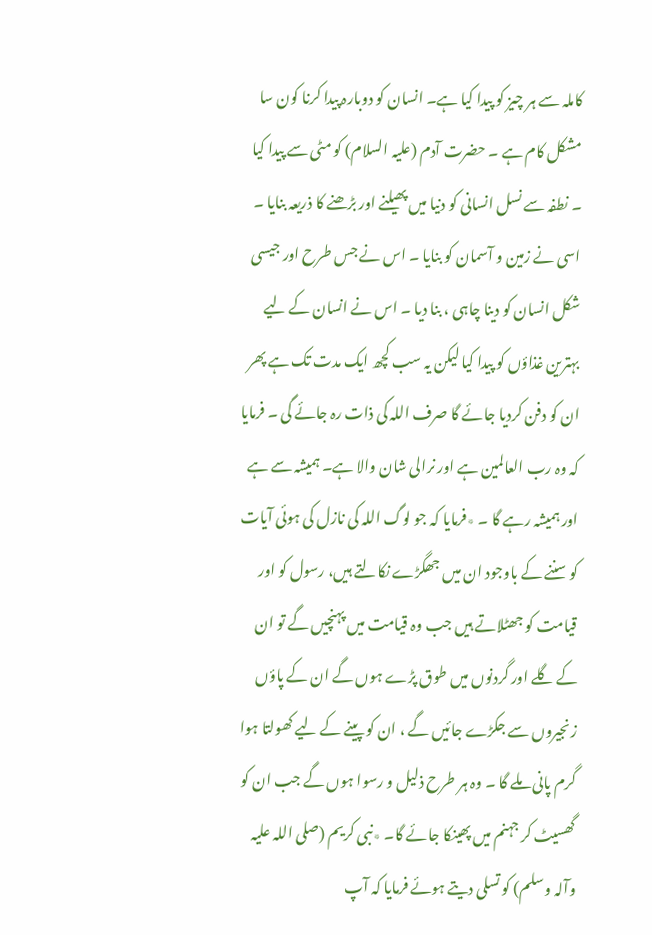کاملہ سے ہر چیز کو پیدا کیا ہے۔ انسان کو دوبارہ پیدا کرنا کون سا مشکل کام ہے ۔ حضرت آدم (علیہ السلام) کو مٹی سے پیدا کیا ۔ نطفہ سے نسل انسانی کو دنیا میں پھیلنے اور بڑھنے کا ذریعہ بنایا ۔ اسی نے زمین و آسمان کو بنایا ۔ اس نے جس طرح اور جیسی شکل انسان کو دینا چاہی ، بنا دیا ۔ اس نے انسان کے لیے بہترین غذاؤں کو پیدا کیا لیکن یہ سب کچھ ایک مدت تک ہے پھر ان کو دفن کردیا جائے گا صرف اللہ کی ذات رہ جائے گی ۔ فرمایا کہ وہ رب العالمین ہے اور نرالی شان والا ہے۔ ہمیشہ سے ہے اور ہمیشہ رہے گا ۔ ٭فرمایا کہ جو لوگ اللہ کی نازل کی ہوئی آیات کو سننے کے باوجود ان میں جھگڑے نکالتے ہیں، رسول کو اور قیامت کو جھٹلاتے ہیں جب وہ قیامت میں پہنچیں گے تو ان کے گلے اور گردنوں میں طوق پڑے ہوں گے ان کے پاؤں زنجیروں سے جکڑے جائیں گے ، ان کو پینے کے لیے کھولتا ہوا گرم پانی ملے گا ۔ وہ ہر طرح ذلیل و رسوا ہوں گے جب ان کو گھسیٹ کر جہنم میں پھینکا جائے گا۔ ٭نبی کریم (صلی اللہ علیہ وآلہ وسلم) کو تسلی دیتے ہوئے فرمایا کہ آپ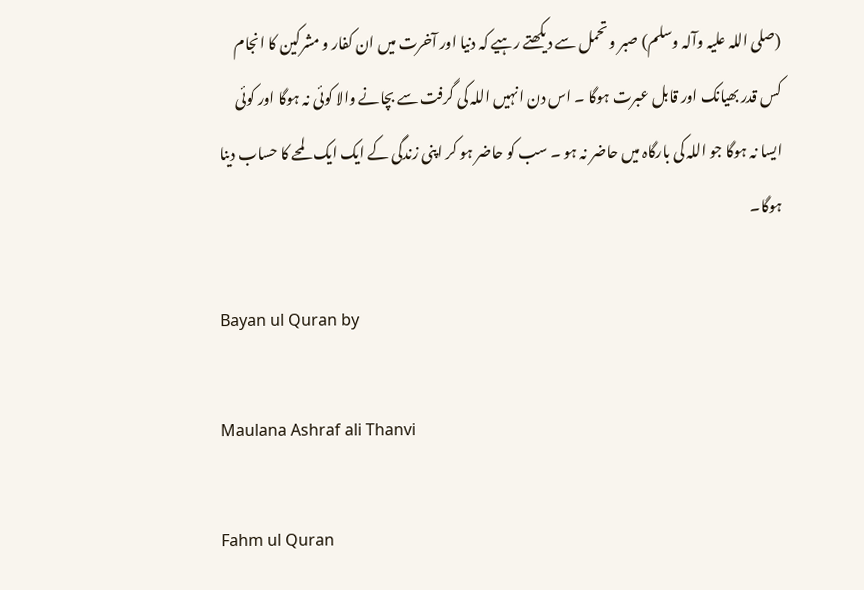(صلی اللہ علیہ وآلہ وسلم) صبر و تحمل سے دیکھتے رہیے کہ دنیا اور آخرت میں ان کفار و مشرکین کا انجام کس قدر بھیانک اور قابل عبرت ہوگا ۔ اس دن انہیں اللہ کی گرفت سے بچانے والا کوئی نہ ہوگا اور کوئی ایسا نہ ہوگا جو اللہ کی بارگاہ میں حاضر نہ ہو ۔ سب کو حاضر ہو کر اپنی زندگی کے ایک ایک لمحے کا حساب دینا ہوگا۔

Bayan ul Quran by

Maulana Ashraf ali Thanvi

Fahm ul Quran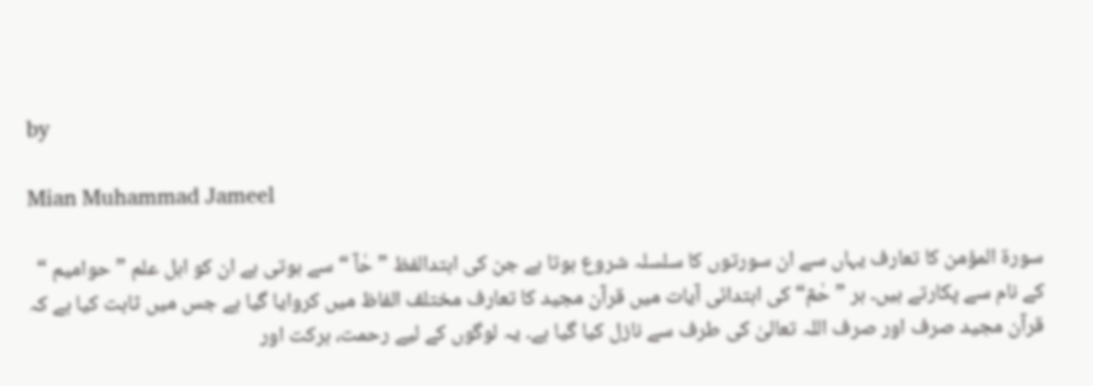by

Mian Muhammad Jameel

سورة المؤمن کا تعارف یہاں سے ان سورتوں کا سلسلہ شروع ہوتا ہے جن کی ابتدالفظ ” حٰآ “ سے ہوتی ہے ان کو اہل علم ” حوامیم “ کے نام سے پکارتے ہیں۔ ہر ” حٰمٓ“ کی ابتدائی آیات میں قرآن مجید کا تعارف مختلف الفاظ میں کروایا گیا ہے جس میں ثابت کیا ہے کہ قرآن مجید صرف اور صرف اللہ تعالیٰ کی طرف سے نازل کیا گیا ہے۔ یہ لوگوں کے لیے رحمت، برکت اور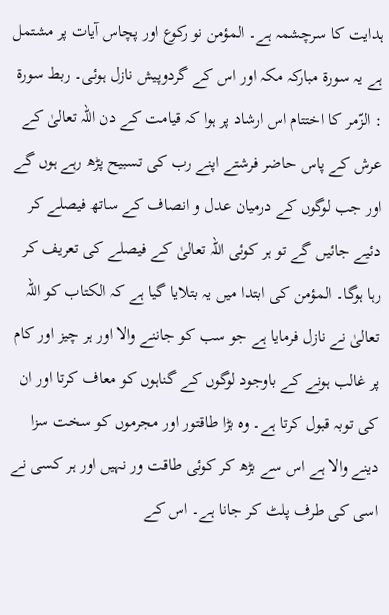ہدایت کا سرچشمہ ہے۔ المؤمن نو رکوع اور پچاس آیات پر مشتمل ہے یہ سورة مبارکہ مکہ اور اس کے گردوپیش نازل ہوئی۔ ربط سورة : الزّمر کا اختتام اس ارشاد پر ہوا کہ قیامت کے دن اللہ تعالیٰ کے عرش کے پاس حاضر فرشتے اپنے رب کی تسبیح پڑھ رہے ہوں گے اور جب لوگوں کے درمیان عدل و انصاف کے ساتھ فیصلے کر دئیے جائیں گے تو ہر کوئی اللہ تعالیٰ کے فیصلے کی تعریف کر رہا ہوگا۔ المؤمن کی ابتدا میں یہ بتلایا گیا ہے کہ الکتاب کو اللہ تعالیٰ نے نازل فرمایا ہے جو سب کو جاننے والا اور ہر چیز اور کام پر غالب ہونے کے باوجود لوگوں کے گناہوں کو معاف کرتا اور ان کی توبہ قبول کرتا ہے۔ وہ بڑا طاقتور اور مجرموں کو سخت سزا دینے والا ہے اس سے بڑھ کر کوئی طاقت ور نہیں اور ہر کسی نے اسی کی طرف پلٹ کر جانا ہے۔ اس کے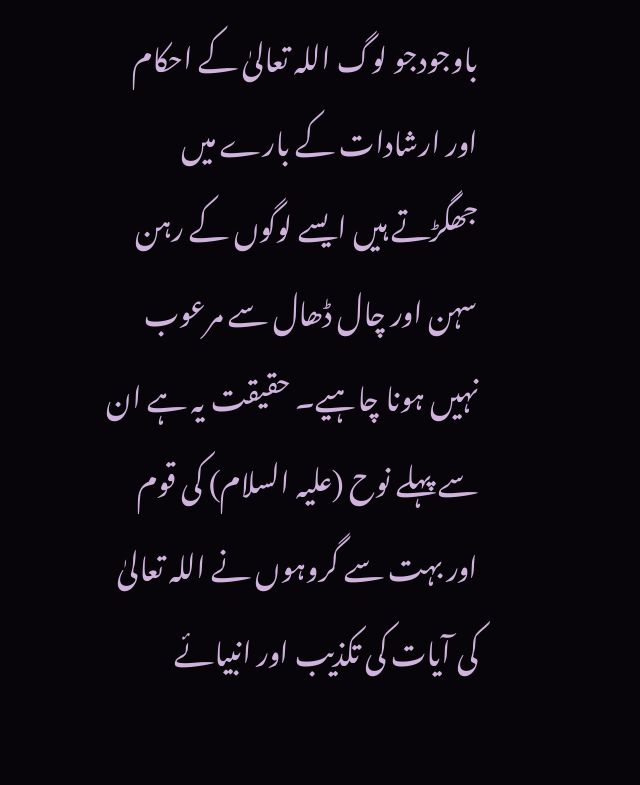باوجودجو لوگ اللہ تعالیٰ کے احکام اور ارشادات کے بارے میں جھگڑتے ہیں ایسے لوگوں کے رہن سہن اور چال ڈھال سے مرعوب نہیں ہونا چاہیے۔ حقیقت یہ ہے ان سے پہلے نوح (علیہ السلام) کی قوم اور بہت سے گروہوں نے اللہ تعالیٰ کی آیات کی تکذیب اور انبیائے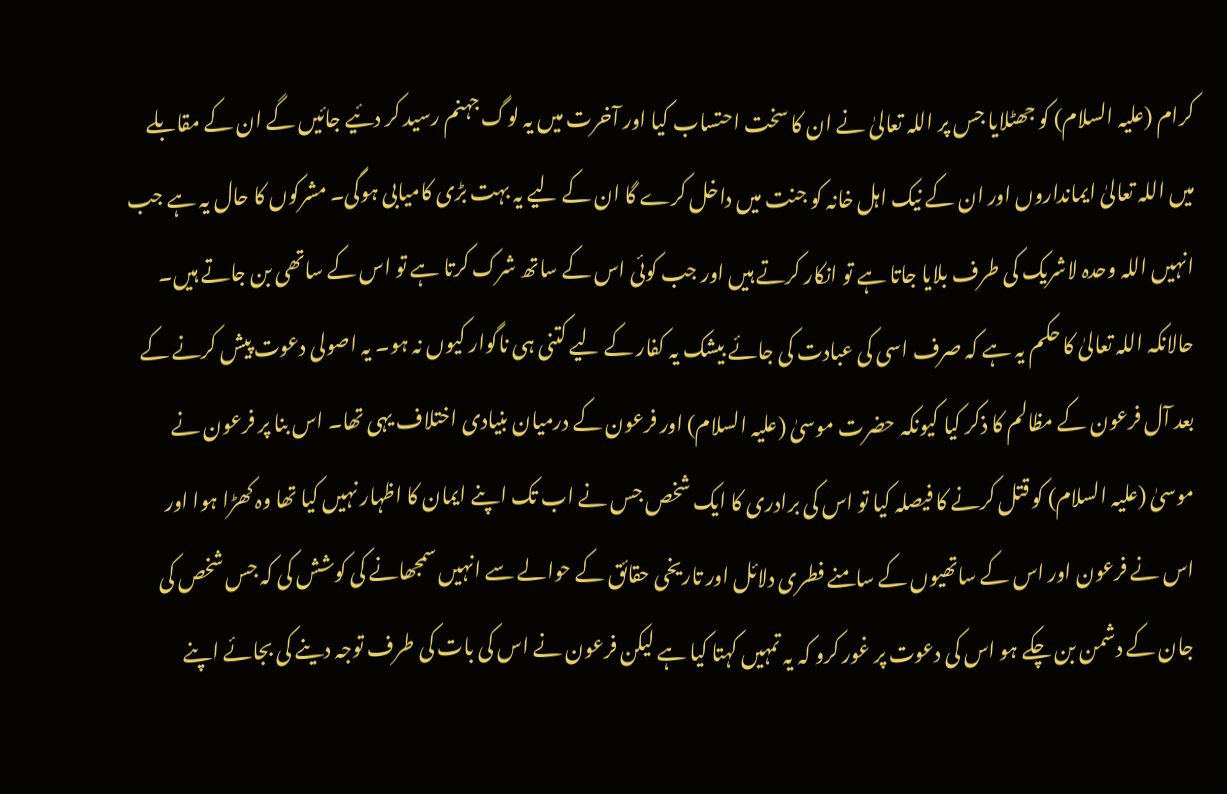کرام (علیہ السلام) کو جھٹلایا جس پر اللہ تعالیٰ نے ان کا سخت احتساب کیا اور آخرت میں یہ لوگ جہنم رسید کر دئیے جائیں گے ان کے مقابلے میں اللہ تعالیٰ ایمانداروں اور ان کے نیک اہل خانہ کو جنت میں داخل کرے گا ان کے لیے یہ بہت بڑی کامیابی ہوگی۔ مشرکوں کا حال یہ ہے جب انہیں اللہ وحدہ لاشریک کی طرف بلایا جاتا ہے تو انکار کرتے ہیں اور جب کوئی اس کے ساتھ شرک کرتا ہے تو اس کے ساتھی بن جاتے ہیں۔ حالانکہ اللہ تعالیٰ کا حکم یہ ہے کہ صرف اسی کی عبادت کی جائے بیشک یہ کفار کے لیے کتنی ہی ناگوار کیوں نہ ہو۔ یہ اصولی دعوت پیش کرنے کے بعد آل فرعون کے مظالم کا ذکر کیا کیونکہ حضرت موسیٰ (علیہ السلام) اور فرعون کے درمیان بنیادی اختلاف یہی تھا۔ اس بنا پر فرعون نے موسیٰ (علیہ السلام) کو قتل کرنے کا فیصلہ کیا تو اس کی برادری کا ایک شخص جس نے اب تک اپنے ایمان کا اظہار نہیں کیا تھا وہ کھڑا ہوا اور اس نے فرعون اور اس کے ساتھیوں کے سامنے فطری دلائل اور تاریخی حقائق کے حوالے سے انہیں سمجھانے کی کوشش کی کہ جس شخص کی جان کے دشمن بن چکے ہو اس کی دعوت پر غور کرو کہ یہ تمہیں کہتا کیا ہے لیکن فرعون نے اس کی بات کی طرف توجہ دینے کی بجائے اپنے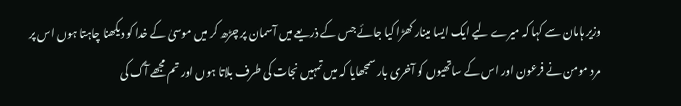وزیر ہامان سے کہا کہ میرے لیے ایک ایسا مینار کھڑا کیا جائے جس کے ذریعے میں آسمان پر چڑھ کر میں موسیٰ کے خدا کو دیکھنا چاہتا ہوں اس پر مرد مومن نے فرعون اور اس کے ساتھیوں کو آخری بار سمجھایا کہ میں تمہیں نجات کی طرف بلاتا ہوں اور تم مجھے آگ کی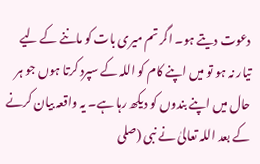دعوت دیتے ہو۔ اگر تم میری بات کو ماننے کے لیے تیار نہ ہو تو میں اپنے کام کو اللہ کے سپرد کرتا ہوں جو ہر حال میں اپنے بندوں کو دیکھ رہا ہے۔ یہ واقعہ بیان کرنے کے بعد اللہ تعالیٰ نے نبی (صلی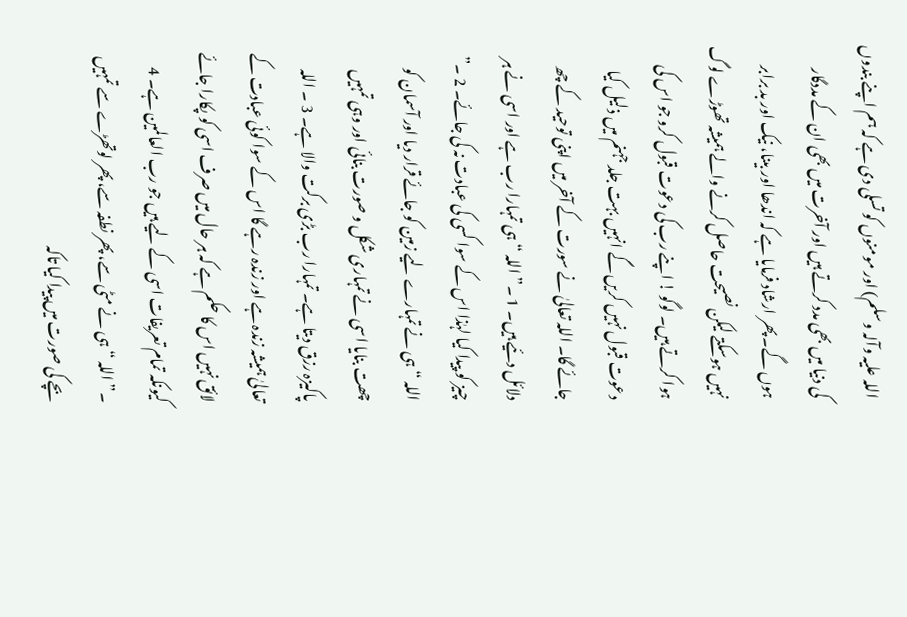اللہ علیہ وآلہ وسلم) اور مومنوں کو تسلی دی ہے کہ ہم اپنے بندوں کی دنیا میں بھی مدد کرتے ہیں اور آخرت میں بھی ان کے مددگار ہوں گے۔ پھر ارشاد فرمایا ہے کہ اندھا اور بینا، نیک اور بد برابر نہیں ہوسکتے لیکن نصیحت حاصل کرنے والے ہمیشہ تھوڑے لوگ ہوا کرتے ہیں۔ لوگو ! اپنے رب کی دعوت قبول کرو جو اس کی دعوت قبول نہیں کریں گے انہیں بہت جلد جہنم میں ذلیل کیا جائے گا۔ اللہ تعالیٰ نے سورت کے آخر میں اپنی توحید کے چھ دلائل دئیے ہیں۔ 1 ۔” اللہ “ ہی تمہارا رب ہے اور اسی نے ہر چیز کو پیدا کیا لہٰذا اس کے سوا کسی کی عبادت نہ کی جائے۔ 2 ۔” اللہ “ ہی نے تمہارے لیے زمین کو جائے قرار دیا اور آسمان کو چھت بنایا اسی نے تمہاری شکل و صورت بنائی اور وہی تمہیں پاکیزہ رزق دیتا ہے۔ تمہارا رب بڑی برکت والا ہے۔ 3 ۔ اللہ تعالیٰ ہمیشہ زندہ ہے اور زندہ رہے گا اس کے سوا کوئی عبادت کے لائق نہیں اس کا حکم ہے کہ ہر حال میں صرف اسی کو پکارا جائے کیونکہ تمام تعریفات اسی کے لیے ہیں جو رب العالمین ہے۔ 4 ۔” اللہ “ ہی نے مٹی سے، پھر نطفہ سے، پھر لوتھڑے سے تمہیں بچے کی صورت میں پیدا کیا تاکہ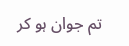تم جوان ہو کر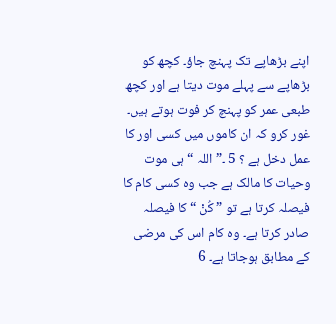اپنے بڑھاپے تک پہنچ جاؤ۔ کچھ کو بڑھاپے سے پہلے موت دیتا ہے اور کچھ طبعی عمر کو پہنچ کر فوت ہوتے ہیں۔ غور کرو کہ ان کاموں میں کسی اور کا عمل دخل ہے ؟ 5 ۔” اللہ “ ہی موت وحیات کا مالک ہے جب وہ کسی کام کا فیصلہ کرتا ہے تو ” کُنْ “ کا فیصلہ صادر کرتا ہے۔ وہ کام اس کی مرضی کے مطابق ہوجاتا ہے۔ 6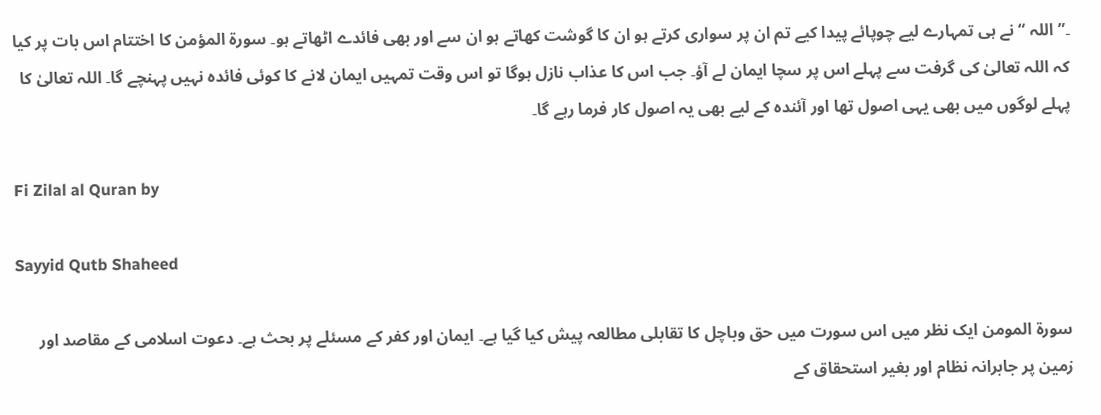۔” اللہ “ نے ہی تمہارے لیے چوپائے پیدا کیے تم ان پر سواری کرتے ہو ان کا گوشت کھاتے ہو ان سے اور بھی فائدے اٹھاتے ہو۔ سورۃ المؤمن کا اختتام اس بات پر کیا کہ اللہ تعالیٰ کی گرفت سے پہلے اس پر سچا ایمان لے آؤ۔ جب اس کا عذاب نازل ہوگا تو اس وقت تمہیں ایمان لانے کا کوئی فائدہ نہیں پہنچے گا۔ اللہ تعالیٰ کا پہلے لوگوں میں بھی یہی اصول تھا اور آئندہ کے لیے بھی یہ اصول کار فرما رہے گا۔

Fi Zilal al Quran by

Sayyid Qutb Shaheed

سورة المومن ایک نظر میں اس سورت میں حق وباچل کا تقابلی مطالعہ پیش کیا گیا ہے۔ ایمان اور کفر کے مسئلے پر بحث ہے۔ دعوت اسلامی کے مقاصد اور زمین پر جابرانہ نظام اور بغیر استحقاق کے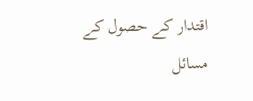اقتدار کے حصول کے مسائل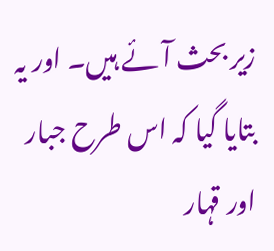زیر بحث آئے ہیں۔ اور یہ بتایا گیا کہ اس طرح جبار اور قہار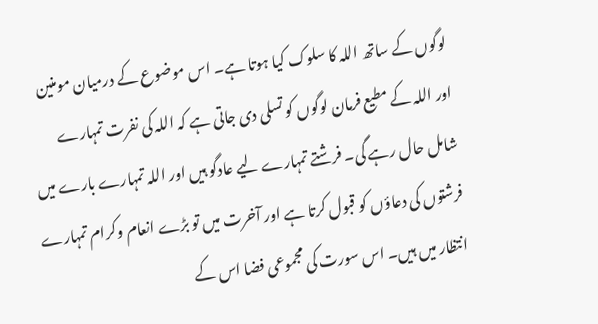لوگوں کے ساتھ اللہ کا سلوک کیا ہوتا ہے۔ اس موضوع کے درمیان مومنین اور اللہ کے مطیع فرمان لوگوں کو تسلی دی جاتی ہے کہ اللہ کی نفرت تمہارے شامل حال رہے گی۔ فرشتے تمہارے لیے عادگو ہیں اور اللہ تمہارے بارے میں فرشتوں کی دعاؤں کو قبول کرتا ہے اور آخرت میں تو بڑے انعام وکرام تمہارے انتظار میں ہیں۔ اس سورت کی مجموعی فضا اس کے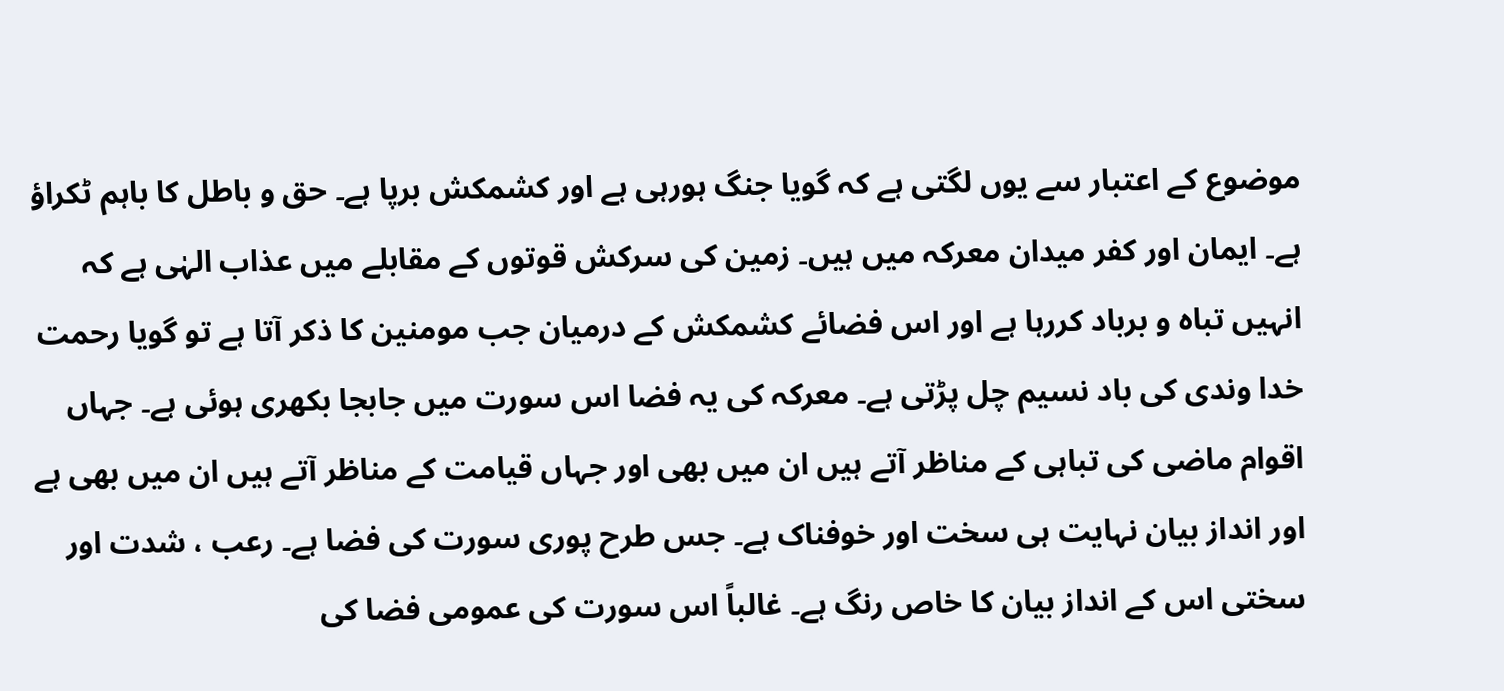موضوع کے اعتبار سے یوں لگتی ہے کہ گویا جنگ ہورہی ہے اور کشمکش برپا ہے۔ حق و باطل کا باہم ٹکراؤ ہے۔ ایمان اور کفر میدان معرکہ میں ہیں۔ زمین کی سرکش قوتوں کے مقابلے میں عذاب الہٰی ہے کہ انہیں تباہ و برباد کررہا ہے اور اس فضائے کشمکش کے درمیان جب مومنین کا ذکر آتا ہے تو گویا رحمت خدا وندی کی باد نسیم چل پڑتی ہے۔ معرکہ کی یہ فضا اس سورت میں جابجا بکھری ہوئی ہے۔ جہاں اقوام ماضی کی تباہی کے مناظر آتے ہیں ان میں بھی اور جہاں قیامت کے مناظر آتے ہیں ان میں بھی ہے اور انداز بیان نہایت ہی سخت اور خوفناک ہے۔ جس طرح پوری سورت کی فضا ہے۔ رعب ، شدت اور سختی اس کے انداز بیان کا خاص رنگ ہے۔ غالباً اس سورت کی عمومی فضا کی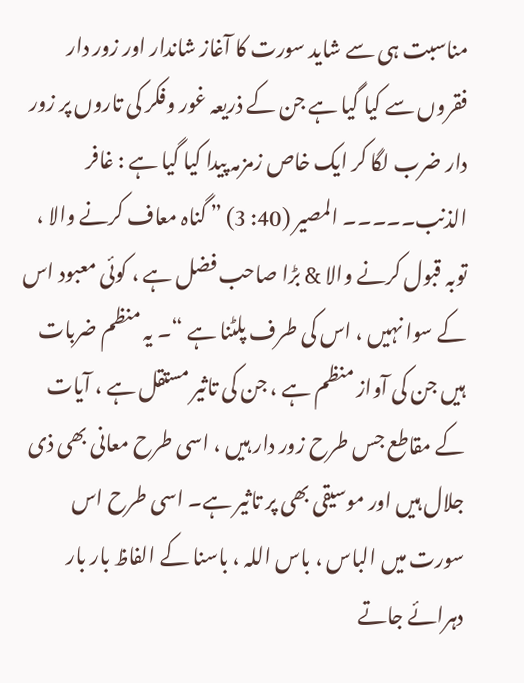مناسبت ہی سے شاید سورت کا آغاز شاندار اور زور دار فقروں سے کیا گیا ہے جن کے ذریعہ غور وفکر کی تاروں پر زور دار ضرب لگا کر ایک خاص زمزمہ پیدا کیا گیا ہے : غافر الذنب۔۔۔۔۔ المصیر (40: 3) ” گناہ معاف کرنے والا ، توبہ قبول کرنے والا & بڑا صاحب فضل ہے ، کوئی معبود اس کے سوا نہیں ، اس کی طرف پلٹنا ہے “۔ یہ منظم ضربات ہیں جن کی آواز منظم ہے ، جن کی تاثیر مستقل ہے ، آیات کے مقاطع جس طرح زور دار ہیں ، اسی طرح معانی بھی ذی جلال ہیں اور موسیقی بھی پر تاثیر ہے۔ اسی طرح اس سورت میں الباس ، باس اللہ ، باسنا کے الفاظ بار بار دہرائے جاتے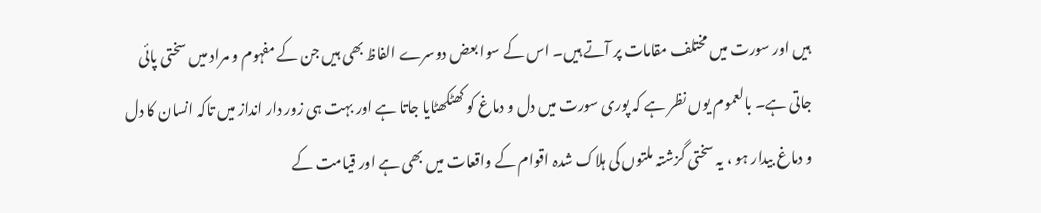ہیں اور سورت میں مختلف مقامات پر آتے ہیں۔ اس کے سوا بعض دوسرے الفاظ بھی ہیں جن کے مفہوم و مراد میں سختی پائی جاتی ہے۔ بالعموم یوں نظر ہے کہ پوری سورت میں دل و دماغ کو کھٹکھٹایا جاتا ہے اور بہت ہی زور دار انداز میں تاکہ انسان کا دل و دماغ بیدار ہو ، یہ سختی گزشتہ ملتوں کی ہلاک شدہ اقوام کے واقعات میں بھی ہے اور قیامت کے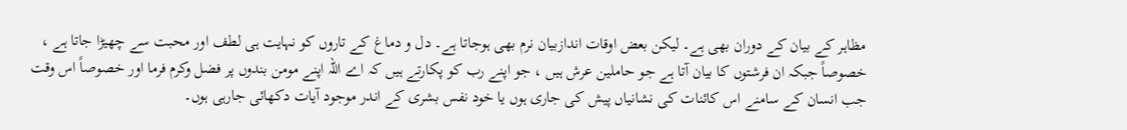مظاہر کے بیان کے دوران بھی ہے۔ لیکن بعض اوقات اندازبیان نرم بھی ہوجاتا ہے۔ دل و دماغ کے تاروں کو نہایت ہی لطف اور محبت سے چھیڑا جاتا ہے ، خصوصاً جبکہ ان فرشتوں کا بیان آتا ہے جو حاملین عرش ہیں ، جو اپنے رب کو پکارتے ہیں کہ اے اللہ اپنے مومن بندوں پر فضل وکرم فرما اور خصوصاً اس وقت جب انسان کے سامنے اس کائنات کی نشانیاں پیش کی جاری ہوں یا خود نفس بشری کے اندر موجود آیات دکھائی جارہی ہوں۔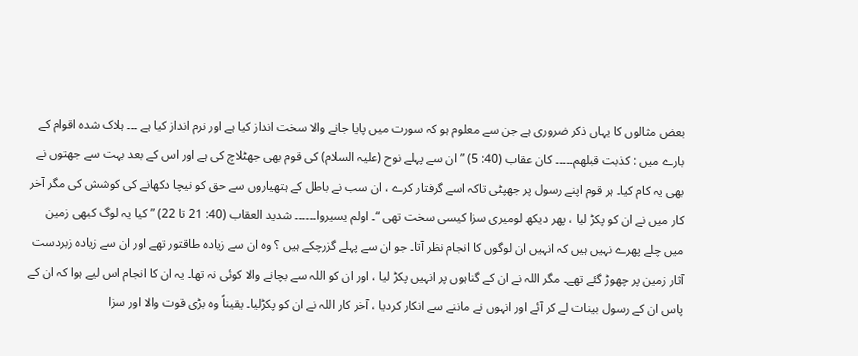بعض مثالوں کا یہاں ذکر ضروری ہے جن سے معلوم ہو کہ سورت میں پایا جانے والا سخت انداز کیا ہے اور نرم انداز کیا ہے ۔۔۔ ہلاک شدہ اقوام کے بارے میں : کذبت قبلھم۔۔۔۔۔ کان عقاب (40: 5) ” ان سے پہلے نوح (علیہ السلام) کی قوم بھی جھٹلاچ کی ہے اور اس کے بعد بہت سے جھتوں نے بھی یہ کام کیا۔ ہر قوم اپنے رسول پر جھپٹی تاکہ اسے گرفتار کرے ، ان سب نے باطل کے ہتھیاروں سے حق کو نیچا دکھانے کی کوشش کی مگر آخر کار میں نے ان کو پکڑ لیا ، پھر دیکھ لومیری سزا کیسی سخت تھی “۔ اولم یسیروا۔۔۔۔۔۔ شدید العقاب (40: 21 تا 22) ” کیا یہ لوگ کبھی زمین میں چلے پھرے نہیں ہیں کہ انہیں ان لوگوں کا انجام نظر آتا۔ جو ان سے پہلے گزرچکے ہیں ؟ وہ ان سے زیادہ طاقتور تھے اور ان سے زیادہ زبردست آثار زمین پر چھوڑ گئے تھے۔ مگر اللہ نے ان کے گناہوں پر انہیں پکڑ لیا ، اور ان کو اللہ سے بچانے والا کوئی نہ تھا۔ یہ ان کا انجام اس لیے ہوا کہ ان کے پاس ان کے رسول بینات لے کر آئے اور انہوں نے ماننے سے انکار کردیا ، آخر کار اللہ نے ان کو پکڑلیا۔ یقیناً وہ بڑی قوت والا اور سزا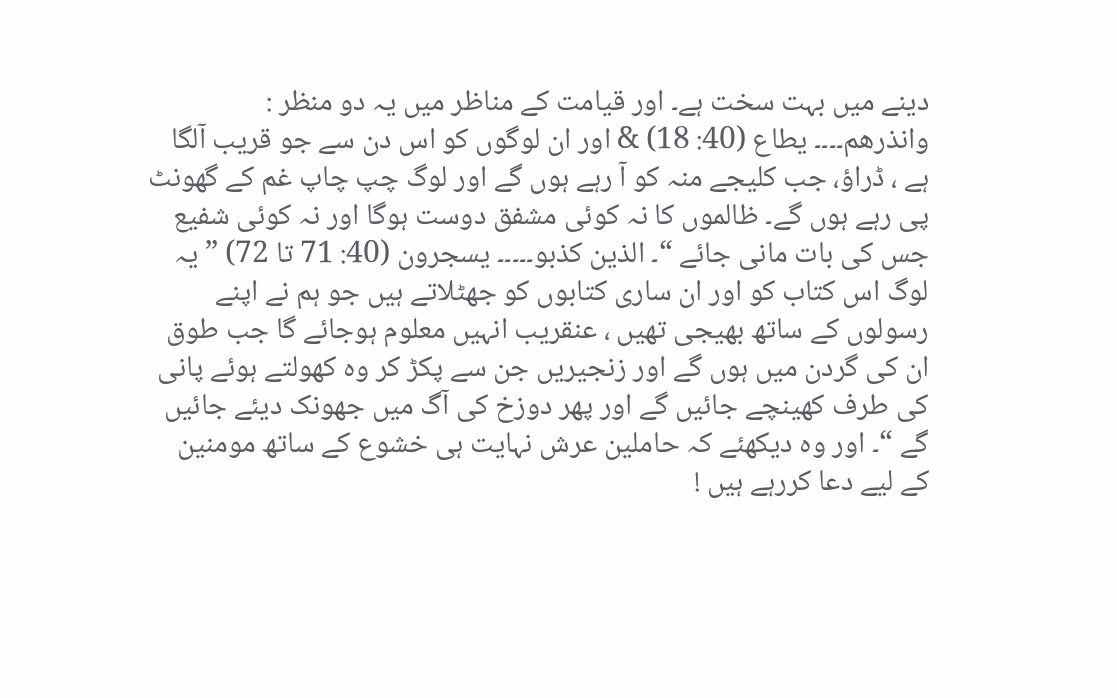دینے میں بہت سخت ہے۔ اور قیامت کے مناظر میں یہ دو منظر : وانذرھم۔۔۔۔ یطاع (40: 18) & اور ان لوگوں کو اس دن سے جو قریب آلگا ہے ، ڈراؤ، جب کلیجے منہ کو آ رہے ہوں گے اور لوگ چپ چاپ غم کے گھونٹ پی رہے ہوں گے۔ ظالموں کا نہ کوئی مشفق دوست ہوگا اور نہ کوئی شفیع جس کی بات مانی جائے “۔ الذین کذبو۔۔۔۔۔ یسجرون (40: 71 تا 72) ” یہ لوگ اس کتاب کو اور ان ساری کتابوں کو جھٹلاتے ہیں جو ہم نے اپنے رسولوں کے ساتھ بھیجی تھیں ، عنقریب انہیں معلوم ہوجائے گا جب طوق ان کی گردن میں ہوں گے اور زنجیریں جن سے پکڑ کر وہ کھولتے ہوئے پانی کی طرف کھینچے جائیں گے اور پھر دوزخ کی آگ میں جھونک دیئے جائیں گے “۔ اور وہ دیکھئے کہ حاملین عرش نہایت ہی خشوع کے ساتھ مومنین کے لیے دعا کررہے ہیں !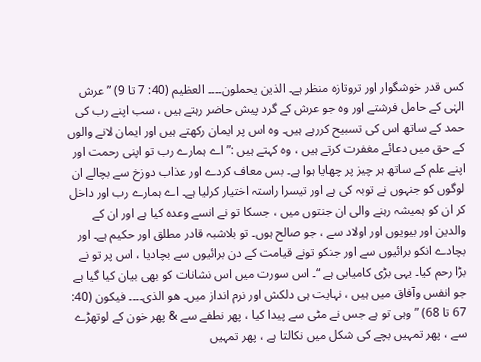کس قدر خوشگوار اور تروتازہ منظر ہے۔ الذین یحملون۔۔۔۔ العظیم (40: 7 تا 9) ” عرش الہٰی کے حامل فرشتے اور وہ جو عرش کے گرد پیش حاضر رہتے ہیں ، سب اپنے رب کی حمد کے ساتھ اس کی تسبیح کررہے ہیں۔ وہ اس پر ایمان رکھتے ہیں اور ایمان لانے والوں کے حق میں دعائے مغفرت کرتے ہیں ، وہ کہتے ہیں :” اے ہمارے رب تو اپنی رحمت اور اپنے علم کے ساتھ ہر چیز پر چھایا ہوا ہے۔ بس معاف کردے اور عذاب دوزخ سے بچالے ان لوگوں کو جنہوں نے توبہ کی ہے اور تیسرا راستہ اختیار کرلیا ہے۔ اے ہمارے رب اور داخل کر ان کو ہمیشہ رہنے والی ان جنتوں میں ، جسکا تو نے انسے وعدہ کیا ہے اور ان کے والدین اور بیویوں اور اولاد سے ، جو صالح ہوں۔ تو بلاشبہ قادر مطلق اور حکیم ہے۔ اور بچادے انکو برائیوں سے اور جنکو تونے قیامت کے دن برائیوں سے بچادیا ، اس پر تو نے بڑا رحم کیا۔ یہی بڑی کامیابی ہے “۔ اس سورت میں اس نشانات کو بھی بیان کیا گیا ہے جو انفس وآفاق میں ہیں ، نہایت ہی دلکش اور نرم انداز میں۔ ھو الذی۔۔۔۔ فیکون (40: 67 تا 68) ” وہی تو ہے جس نے مٹی سے پیدا کیا ، پھر نطفے سے & پھر خون کے لوتھڑے سے ، پھر تمہیں بچے کی شکل میں نکالتا ہے ، پھر تمہیں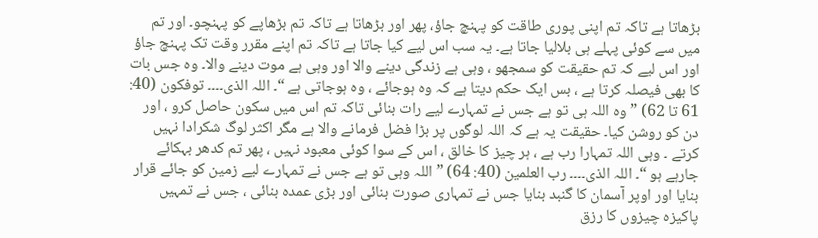بڑھاتا ہے تاکہ تم اپنی پوری طاقت کو پہنچ جاؤ، پھر اور بڑھاتا ہے تاکہ تم بڑھاپے کو پہنچو۔ اور تم میں سے کوئی پہلے ہی بلالیا جاتا ہے۔ یہ سب اس لیے کیا جاتا ہے تاکہ تم اپنے مقرر وقت تک پہنچ جاؤ اور اس لیے کہ تم حقیقت کو سمجھو ، وہی ہے زندگی دینے والا اور وہی ہے موت دینے والا۔ وہ جس بات کا بھی فیصلہ کرتا ہے ، بس ایک حکم دیتا ہے کہ وہ ہوجائے ، وہ ہوجاتی ہے “۔ اللہ الذی۔۔۔۔ توفکون (40: 61 تا 62) ” وہ اللہ ہی تو ہے جس نے تمہارے لیے رات بنائی تاکہ تم اس میں سکون حاصل کرو ، اور دن کو روشن کیا۔ حقیقت یہ ہے کہ اللہ لوگوں پر بڑا فضل فرمانے والا ہے مگر اکثر لوگ شکرادا نہیں کرتے ۔ وہی اللہ تمہارا رب ہے ، ہر چیز کا خالق ، اس کے سوا کوئی معبود نہیں ، پھر تم کدھر بہکائے جارہے ہو “۔ اللہ الذی۔۔۔۔ رب العلمین (40: 64) ” اللہ وہی تو ہے جس نے تمہارے لیے زمین کو جائے قرار بنایا اور اوپر آسمان کا گنبد بنایا جس نے تمہاری صورت بنائی اور بڑی عمدہ بنائی ، جس نے تمہیں پاکیزہ چیزوں کا رزق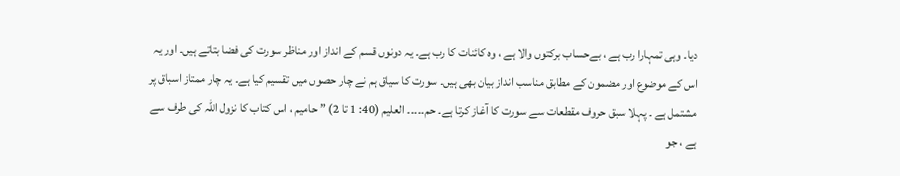دیا۔ وہی تمہارا رب ہے ، بےحساب برکتوں والا ہے ، وہ کائنات کا رب ہے۔ یہ دونوں قسم کے انداز اور مناظر سورت کی فضا بتاتے ہیں۔ اور یہ اس کے موضوع اور مضمون کے مطابق مناسب انداز بیان بھی ہیں۔ سورت کا سیاق ہم نے چار حصوں میں تقسیم کیا ہے۔ یہ چار ممتاز اسباق پر مشتمل ہے ۔ پہلا سبق حروف مقطعات سے سورت کا آغاز کرتا ہے۔ حم۔۔۔۔۔ العلیم (40: 1 تا 2) ” حامیم ، اس کتاب کا نزول اللہ کی طرف سے ہے ، جو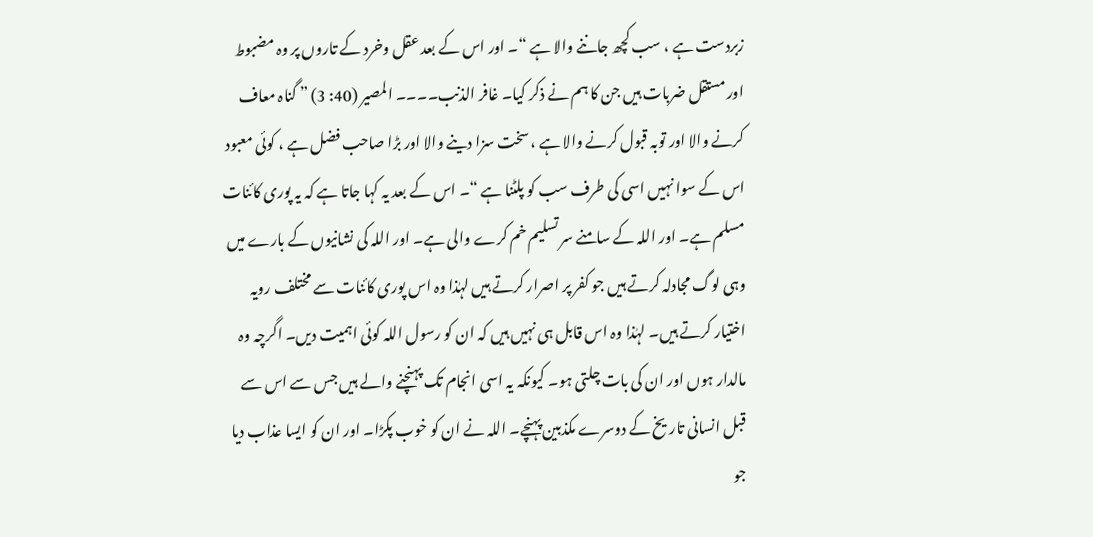زبردست ہے ، سب کچھ جاننے والا ہے “۔ اور اس کے بعد عقل وخرد کے تاروں پر وہ مضبوط اور مستقل ضربات ہیں جن کا ہم نے ذکر کیا۔ غافر الذنب۔۔۔۔ المصیر (40: 3) ” گناہ معاف کرنے والا اور توبہ قبول کرنے والا ہے ، سخت سزا دینے والا اور بڑا صاحب فضل ہے ، کوئی معبود اس کے سوا نہیں اسی کی طرف سب کو پلٹنا ہے “۔ اس کے بعد یہ کہا جاتا ہے کہ یہ پوری کائنات مسلم ہے۔ اور اللہ کے سامنے سر تسلیم خم کرے والی ہے۔ اور اللہ کی نشانیوں کے بارے میں وہی لوگ مجادلہ کرتے ہیں جو کفر پر اصرار کرتے ہیں لہٰذا وہ اس پوری کائنات سے مختلف رویہ اختیار کرتے ہیں۔ لہٰذا وہ اس قابل ہی نہیں ہیں کہ ان کو رسول اللہ کوئی اہمیت دیں۔ اگرچہ وہ مالدار ہوں اور ان کی بات چلتی ہو۔ کیونکہ یہ اسی انجام تک پہنچنے والے ہیں جس سے اس سے قبل انسانی تاریخ کے دوسرے مکذبین پہنچے۔ اللہ نے ان کو خوب پکڑا۔ اور ان کو ایسا عذاب دیا جو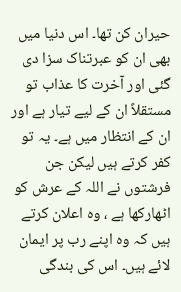حیران کن تھا۔ اس دنیا میں بھی ان کو عبرتناک سزا دی گئی اور آخرت کا عذاب تو مستقلاً ان کے لیے تیار ہے اور ان کے انتظار میں ہے۔ یہ تو کفر کرتے ہیں لیکن جن فرشتوں نے اللہ کے عرش کو اٹھارکھا ہے ، وہ اعلان کرتے ہیں کہ وہ اپنے رب پر ایمان لائے ہیں۔ اس کی بندگی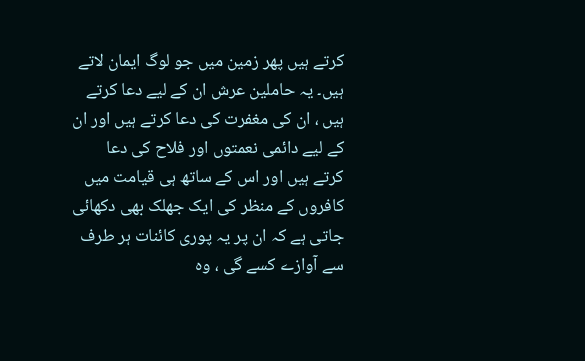کرتے ہیں پھر زمین میں جو لوگ ایمان لاتے ہیں۔ یہ حاملین عرش ان کے لیے دعا کرتے ہیں ، ان کی مغفرت کی دعا کرتے ہیں اور ان کے لیے دائمی نعمتوں اور فلاح کی دعا کرتے ہیں اور اس کے ساتھ ہی قیامت میں کافروں کے منظر کی ایک جھلک بھی دکھائی جاتی ہے کہ ان پر یہ پوری کائنات ہر طرف سے آوازے کسے گی ، وہ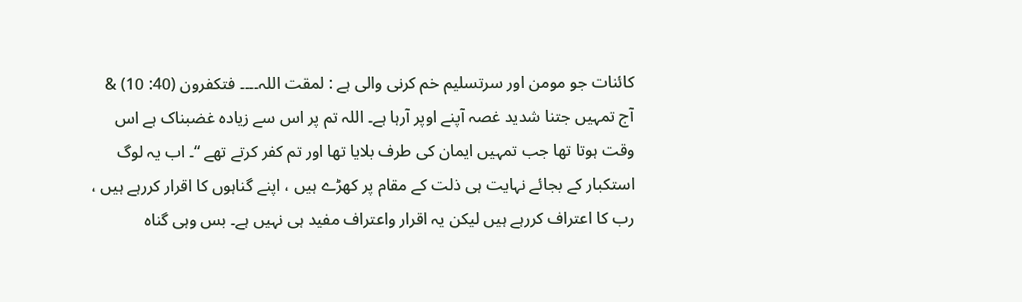کائنات جو مومن اور سرتسلیم خم کرنی والی ہے : لمقت اللہ۔۔۔۔ فتکفرون (40: 10) & آج تمہیں جتنا شدید غصہ آپنے اوپر آرہا ہے۔ اللہ تم پر اس سے زیادہ غضبناک ہے اس وقت ہوتا تھا جب تمہیں ایمان کی طرف بلایا تھا اور تم کفر کرتے تھے “۔ اب یہ لوگ استکبار کے بجائے نہایت ہی ذلت کے مقام پر کھڑے ہیں ، اپنے گناہوں کا اقرار کررہے ہیں ، رب کا اعتراف کررہے ہیں لیکن یہ اقرار واعتراف مفید ہی نہیں ہے۔ بس وہی گناہ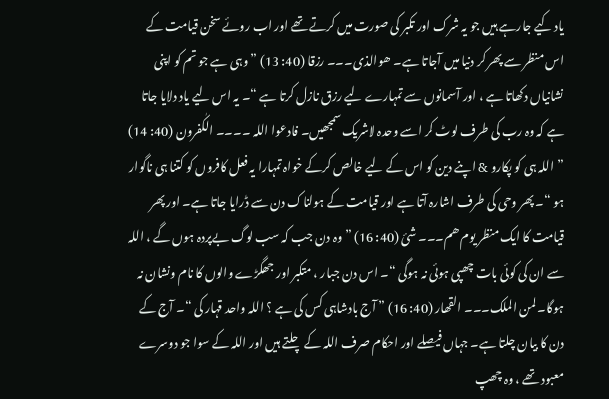یاد کیے جارہے ہیں جو یہ شرک اور تکبر کی صورت میں کرتے تھے اور اب روئے سخن قیامت کے اس منظر سے پھر کر دنیا میں آجاتا ہے۔ ھوالذی۔۔۔ رزقا (40: 13) ” وہی ہے جو تم کو اپنی نشانیاں دکھاتا ہے ، اور آسمانوں سے تمہارے لیے رزق نازل کرتا ہے “۔ یہ اس لیے یاد دلایا جاتا ہے کہ وہ رب کی طرف لوٹ کر اسے وحدہ لاشریک سمجھیں۔ فادعوا اللہ ۔۔۔۔ الکٰفرون (40: 14) ” اللہ ہی کو پکارو & اپنے دین کو اس کے لیے خالص کرکے خواہ تمہارا یہ فعل کافروں کو کتنا ہی ناگوار ہو “۔ پھر وحی کی طرف اشارہ آتا ہے اور قیامت کے ہولناک دن سے ڈرایا جاتا ہے۔ اور پھر قیامت کا ایک منظر یوم ھم۔۔۔ شئ (40: 16) ” وہ دن جب کہ سب لوگ بےپردہ ہوں گے ، اللہ سے ان کی کوئی بات چھپی ہوئی نہ ہوگی “۔ اس دن جبار ، متکبر اور جھگڑے والوں کا نام ونشان نہ ہوگا۔ لمن الملک۔۔۔ القھار (40: 16) ” آج بادشاہی کس کی ہے ؟ اللہ واحد قہار کی “۔ آج کے دن کا بیان چلتا ہے۔ جہاں فیصلے اور احکام صرف اللہ کے چلتے ہیں اور اللہ کے سوا جو دوسرے معبود تھے ، وہ چھپ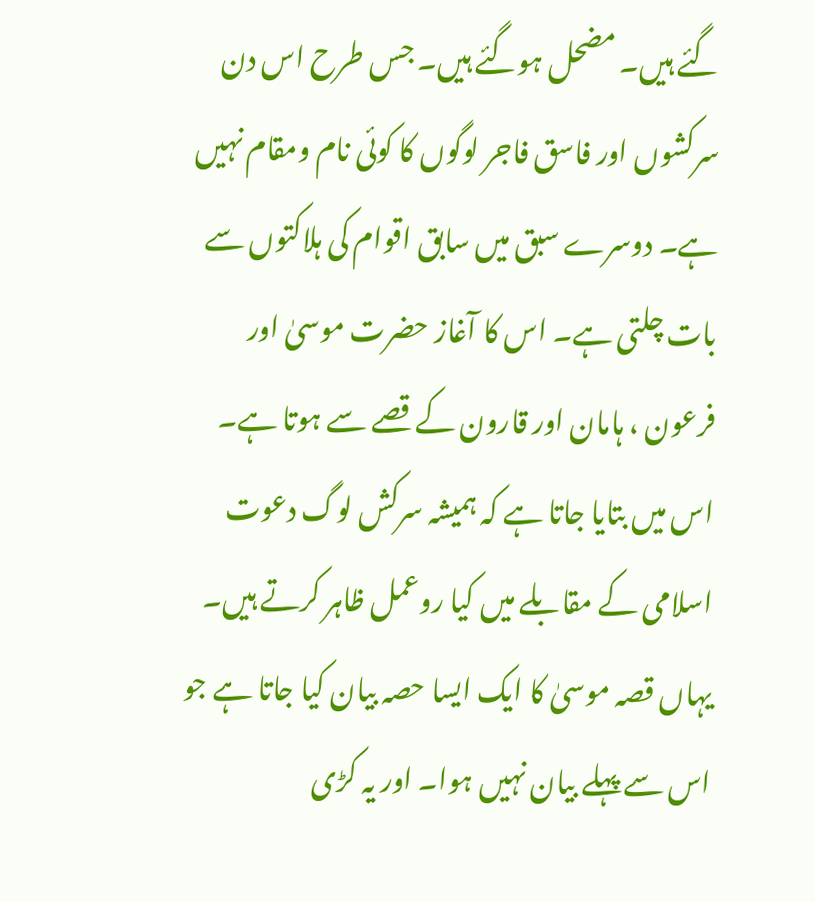گئے ہیں۔ مضحل ہوگئے ہیں۔ جس طرح اس دن سرکشوں اور فاسق فاجر لوگوں کا کوئی نام ومقام نہیں ہے۔ دوسرے سبق میں سابق اقوام کی ہلاکتوں سے بات چلتی ہے۔ اس کا آغاز حضرت موسیٰ اور فرعون ، ہامان اور قارون کے قصے سے ہوتا ہے۔ اس میں بتایا جاتا ہے کہ ہمیشہ سرکش لوگ دعوت اسلامی کے مقابلے میں کیا روعمل ظاہر کرتے ہیں۔ یہاں قصہ موسیٰ کا ایک ایسا حصہ بیان کیا جاتا ہے جو اس سے پہلے بیان نہیں ہوا۔ اور یہ کڑی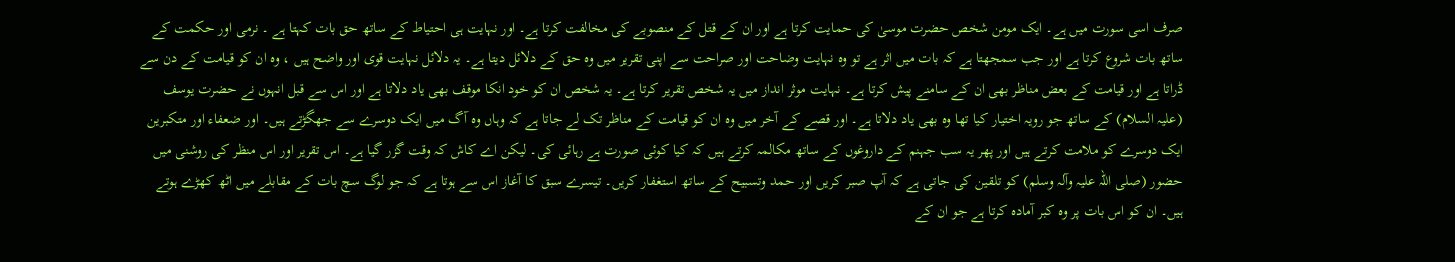صرف اسی سورت میں ہے۔ ایک مومن شخص حضرت موسیٰ کی حمایت کرتا ہے اور ان کے قتل کے منصوبے کی مخالفت کرتا ہے۔ اور نہایت ہی احتیاط کے ساتھ حق بات کہتا ہے ۔ نرمی اور حکمت کے ساتھ بات شروع کرتا ہے اور جب سمجھتا ہے کہ بات میں اثر ہے تو وہ نہایت وضاحت اور صراحت سے اپنی تقریر میں وہ حق کے دلائل دیتا ہے۔ یہ دلائل نہایت قوی اور واضح ہیں ، وہ ان کو قیامت کے دن سے ڈراتا ہے اور قیامت کے بعض مناظر بھی ان کے سامنے پیش کرتا ہے۔ نہایت موثر انداز میں یہ شخص تقریر کرتا ہے۔ یہ شخص ان کو خود انکا موقف بھی یاد دلاتا ہے اور اس سے قبل انہوں نے حضرت یوسف (علیہ السلام) کے ساتھ جو رویہ اختیار کیا تھا وہ بھی یاد دلاتا ہے۔ اور قصے کے آخر میں وہ ان کو قیامت کے مناظر تک لے جاتا ہے کہ وہاں وہ آگ میں ایک دوسرے سے جھگڑتے ہیں۔ اور ضعفاء اور متکبرین ایک دوسرے کو ملامت کرتے ہیں اور پھر یہ سب جہنم کے داروغوں کے ساتھ مکالمہ کرتے ہیں کہ کیا کوئی صورت ہے رہائی کی۔ لیکن اے کاش کہ وقت گزر گیا ہے۔ اس تقریر اور اس منظر کی روشنی میں حضور (صلی اللہ علیہ وآلہ وسلم) کو تلقین کی جاتی ہے کہ آپ صبر کریں اور حمد وتسبیح کے ساتھ استغفار کریں۔ تیسرے سبق کا آغاز اس سے ہوتا ہے کہ جو لوگ سچ بات کے مقابلے میں اٹھ کھڑے ہوتے ہیں۔ ان کو اس بات پر وہ کبر آمادہ کرتا ہے جو ان کے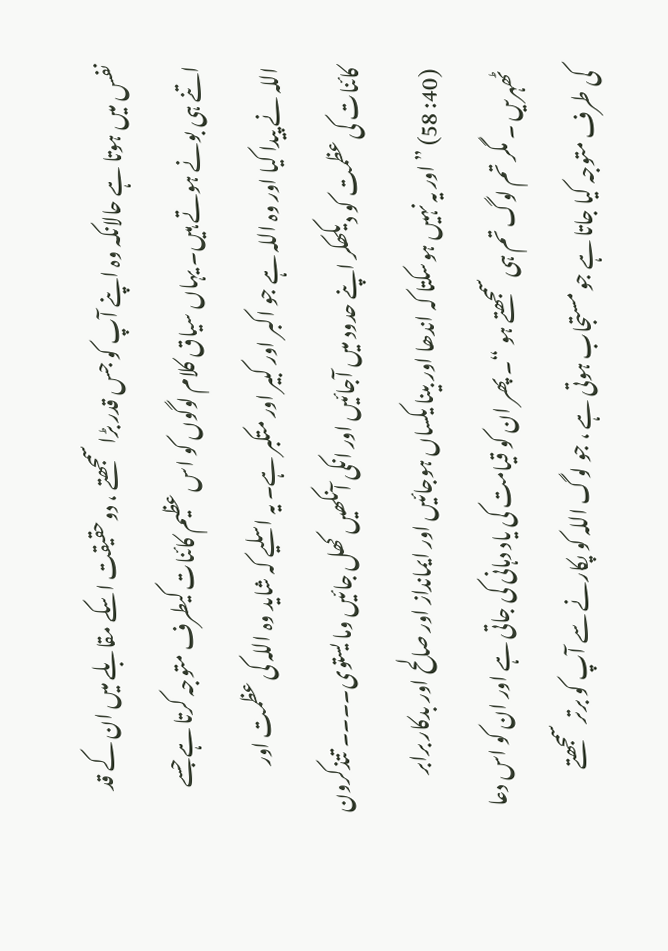نفس میں ہوتا ہے حالانکہ وہ اپنے آپ کو جس قدر بڑا سمجھتے ، دوحقیقت اسکے مقابلے میں ان کے قد اتنے ہی بونے ہوتے ہیں۔ یہاں سیاق کلام لوگوں کو اس عظیم کائنات کیطرف متوجہ کرتا ہے جسے اللہ نے پیدا کیا اور وہ اللہ ہے جو اکبر اور کبیر اور متکبر ہے۔ یہ اسلیے کہ شاید وہ اللہ کی عظمت اور کائنات کی عظمت کو دیکھکر اپنے حدود میں آجائیں اور انکی آنکھیں کھل جائیں وما یستوی۔۔۔۔ تتذکرون (40: 58) ” اور یہ نہیں ہوسکتا کہ اندھا اور بینا یکساں ہوجائیں اور ایمانداز اور صالح اور بدکار برابر ٹھہریں ۔ مگر تم لوگ تم ہی سمجھتے ہو “۔ پھر ان کو قیامت کی یاد دہانی کی جاتی ہے اور ان کو اس دعا کی طرف متوجہ کیا جاتا ہے جو مستجاب ہوتی ہے ، جو لوگ اللہ کو پکارنے سے آپ کو برتر سمجھتے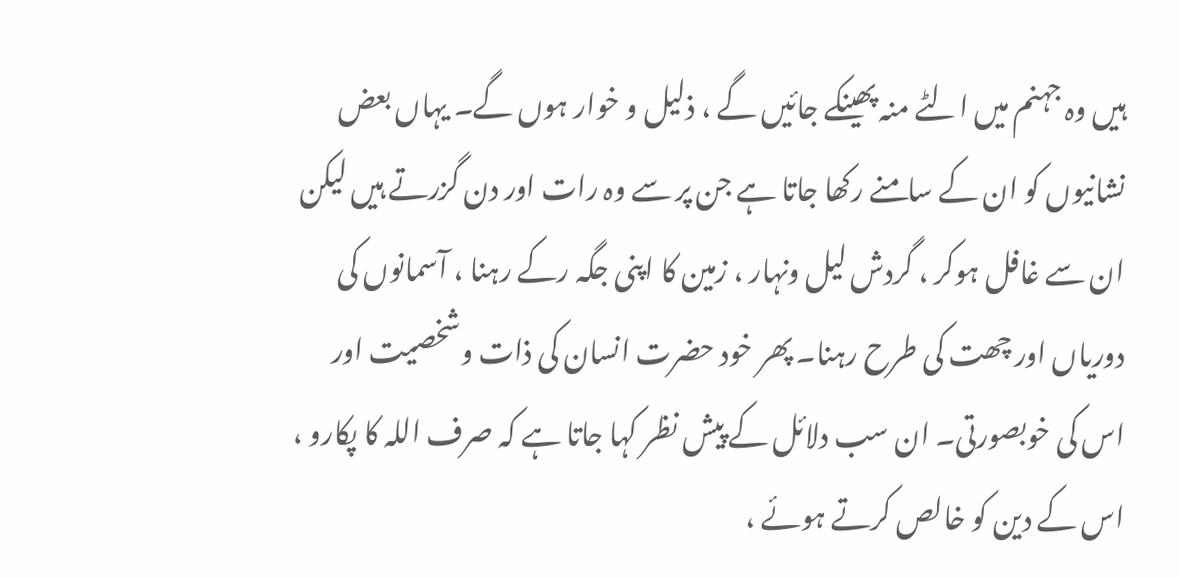ہیں وہ جہنم میں الٹے منہ پھینکے جائیں گے ، ذلیل و خوار ہوں گے۔ یہاں بعض نشانیوں کو ان کے سامنے رکھا جاتا ہے جن پر سے وہ رات اور دن گزرتے ہیں لیکن ان سے غافل ہوکر ، گردش لیل ونہار ، زمین کا اپنی جگہ رکے رہنا ، آسمانوں کی دوریاں اور چھت کی طرح رہنا۔ پھر خود حضرت انسان کی ذات وشخصیت اور اس کی خوبصورتی۔ ان سب دلائل کے پیش نظر کہا جاتا ہے کہ صرف اللہ کا پکارو ، اس کے دین کو خالص کرتے ہوئے ،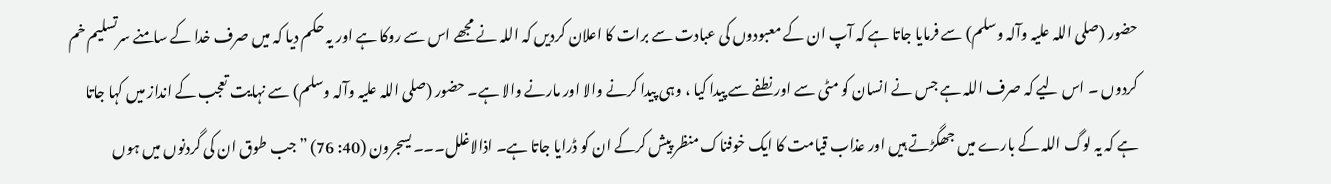حضور (صلی اللہ علیہ وآلہ وسلم) سے فرمایا جاتا ہے کہ آپ ان کے معبودوں کی عبادت سے برات کا اعلان کردیں کہ اللہ نے مجھے اس سے روکا ہے اور یہ حکم دیا کہ میں صرف خدا کے سامنے سرتسلیم خم کردوں ۔ اس لیے کہ صرف اللہ ہے جس نے انسان کو مٹی سے اور نطفے سے پیدا کیا ، وہی پیدا کرنے والا اور مارنے والا ہے۔ حضور (صلی اللہ علیہ وآلہ وسلم) سے نہایت تعجب کے انداز میں کہا جاتا ہے کہ یہ لوگ اللہ کے بارے میں جھگڑتے ہیں اور عذاب قیامت کا ایک خوفناک منظر پیش کرکے ان کو ڈرایا جاتا ہے۔ اذالاغلل۔۔۔ یسجرون (40: 76) ” جب طوق ان کی گردنوں میں ہوں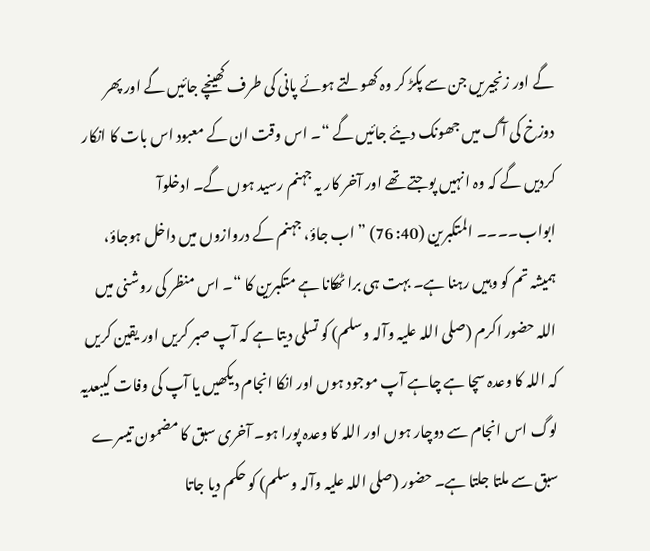گے اور زنجیریں جن سے پکڑ کر وہ کھولتے ہوئے پانی کی طرف کھینچے جائیں گے اور پھر دوزخ کی آگ میں جھونک دیئے جائیں گے “۔ اس وقت ان کے معبود اس بات کا انکار کردیں گے کہ وہ انہیں پوجتے تھے اور آخر کار یہ جہنم رسید ہوں گے۔ ادخلوآ ابواب۔۔۔۔ المتکبرین (40: 76) ” اب جاؤ، جہنم کے دروازوں میں داخل ہوجاؤ، ہمیشہ تم کو وہیں رہنا ہے۔ بہت ہی برا ٹھکانا ہے متکبرین کا “۔ اس منظر کی روشنی میں اللہ حضور اکرم (صلی اللہ علیہ وآلہ وسلم) کو تسلی دیتا ہے کہ آپ صبر کریں اور یقین کریں کہ اللہ کا وعدہ سچا ہے چاہے آپ موجود ہوں اور انکا انجام دیکھیں یا آپ کی وفات کیبعدیہ لوگ اس انجام سے دوچار ہوں اور اللہ کا وعدہ پورا ہو۔ آخری سبق کا مضمون تیسرے سبق سے ملتا جلتا ہے۔ حضور (صلی اللہ علیہ وآلہ وسلم) کو حکم دیا جاتا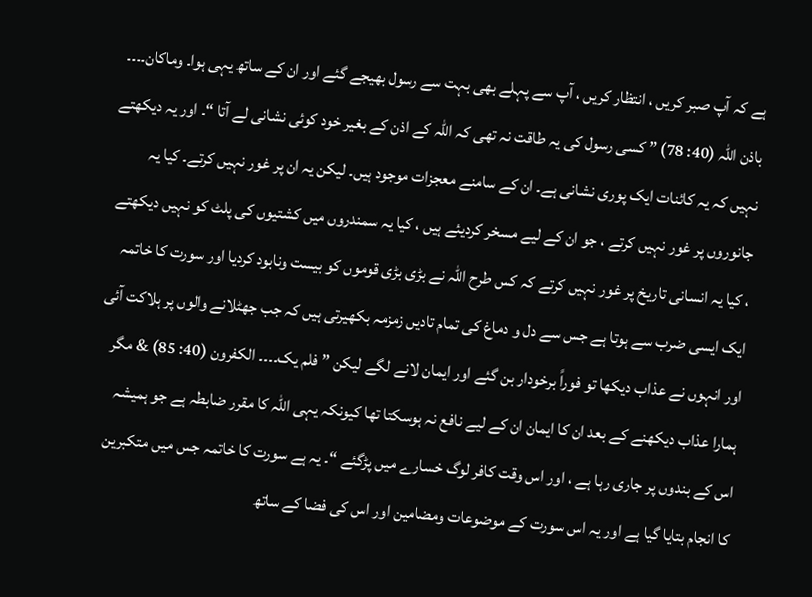ہے کہ آپ صبر کریں ، انتظار کریں ، آپ سے پہلے بھی بہت سے رسول بھیجے گئے اور ان کے ساتھ یہی ہوا۔ وماکان۔۔۔۔ باذن اللہ (40: 78) ” کسی رسول کی یہ طاقت نہ تھی کہ اللہ کے اذن کے بغیر خود کوئی نشانی لے آتا “۔ اور یہ دیکھتے نہیں کہ یہ کائنات ایک پوری نشانی ہے۔ ان کے سامنے معجزات موجود ہیں۔ لیکن یہ ان پر غور نہیں کرتے۔ کیا یہ جانوروں پر غور نہیں کرتے ، جو ان کے لیے مسخر کردیئے ہیں ، کیا یہ سمندروں میں کشتیوں کی پلٹ کو نہیں دیکھتے ، کیا یہ انسانی تاریخ پر غور نہیں کرتے کہ کس طرح اللہ نے بڑی بڑی قوموں کو بیست ونابود کردیا اور سورت کا خاتمہ ایک ایسی ضرب سے ہوتا ہے جس سے دل و دماغ کی تمام تادیں زمزمہ بکھیرتی ہیں کہ جب جھٹلانے والوں پر ہلاکت آئی اور انہوں نے عذاب دیکھا تو فوراً برخودار بن گئے اور ایمان لانے لگے لیکن ” فلم یک۔۔۔۔ الکفرون (40: 85) & مگر ہمارا عذاب دیکھنے کے بعد ان کا ایمان ان کے لیے نافع نہ ہوسکتا تھا کیونکہ یہی اللہ کا مقرر ضابطہ ہے جو ہمیشہ اس کے بندوں پر جاری رہا ہے ، اور اس وقت کافر لوگ خسارے میں پڑگئے “۔ یہ ہے سورت کا خاتمہ جس میں متکبرین کا انجام بتایا گیا ہے اور یہ اس سورت کے موضوعات ومضامین اور اس کی فضا کے ساتھ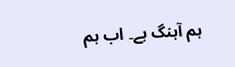ہم آہنگ ہے۔ اب ہم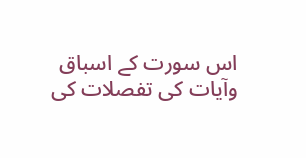اس سورت کے اسباق وآیات کی تفصلات کی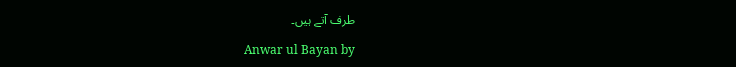طرف آتے ہیں۔

Anwar ul Bayan by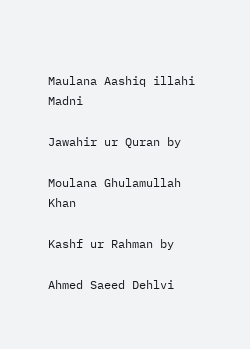Maulana Aashiq illahi Madni

Jawahir ur Quran by

Moulana Ghulamullah Khan

Kashf ur Rahman by

Ahmed Saeed Dehlvi